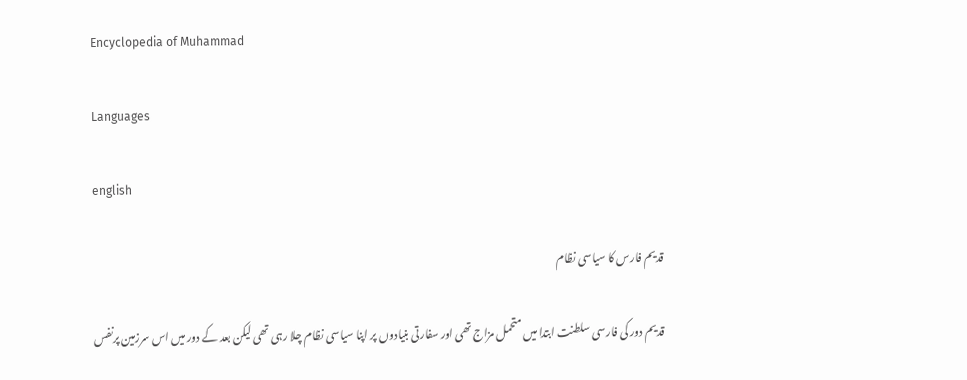Encyclopedia of Muhammad

Languages

english

قدیم فارس کا سیاسی نظام

قدیم دور کی فارسی سلطنت ابتدا میں متحمل مزاج تھی اور سفارتی بنیادوں پر اپنا سیاسی نظام چلا رہی تھی لیکن بعد کے دور میں اس سرزمین پرنفس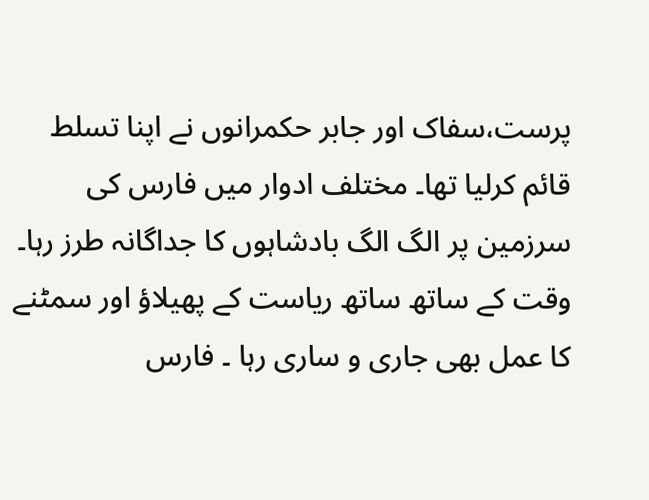پرست،سفاک اور جابر حکمرانوں نے اپنا تسلط قائم کرلیا تھا۔ مختلف ادوار میں فارس کی سرزمین پر الگ الگ بادشاہوں کا جداگانہ طرز رہا۔ وقت کے ساتھ ساتھ ریاست کے پھیلاؤ اور سمٹنے کا عمل بھی جاری و ساری رہا ۔ فارس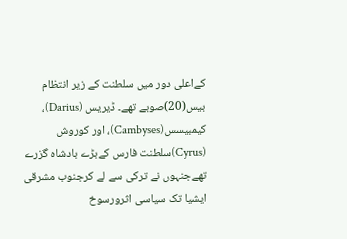کےاعلی دور میں سلطنت کے زیر انتظام بیس(20)صوبے تھے۔ ڈیریس (Darius)، کیمبیسس(Cambyses)، اور کوروش (Cyrus)سلطنت فارس کےبڑے بادشاہ گزرے تھےجنہوں نے ترکی سے لے کرجنوب مشرقی ایشیا تک سیاسی اثرورسوخ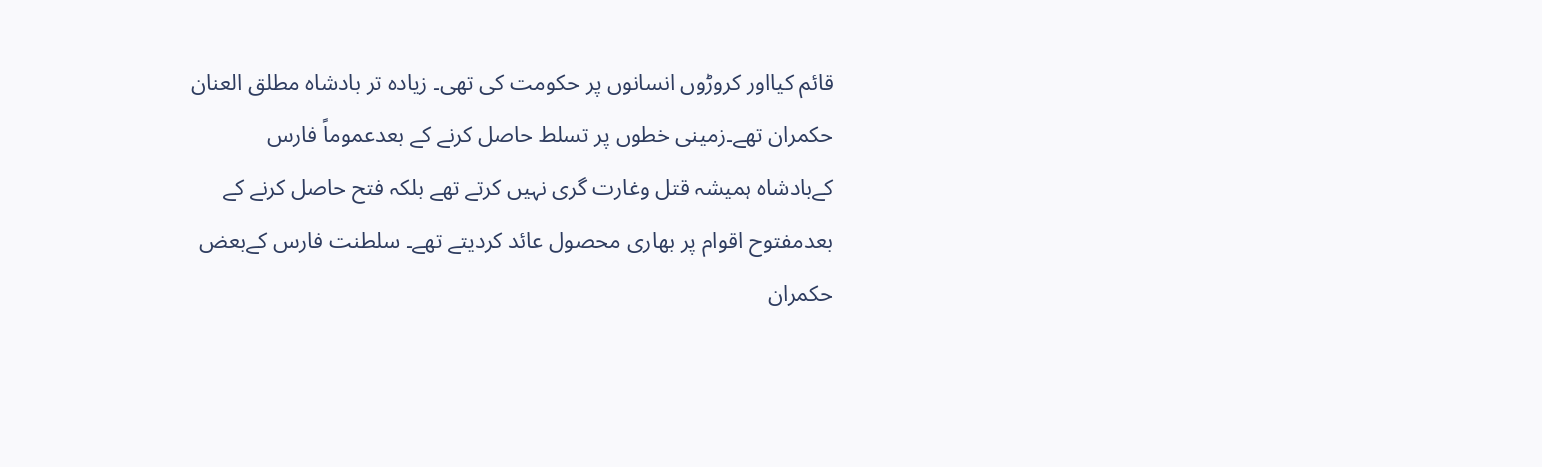قائم کیااور کروڑوں انسانوں پر حکومت کی تھی۔ زیادہ تر بادشاہ مطلق العنان حکمران تھے۔زمینی خطوں پر تسلط حاصل کرنے کے بعدعموماً فارس کےبادشاہ ہمیشہ قتل وغارت گری نہیں کرتے تھے بلکہ فتح حاصل کرنے کے بعدمفتوح اقوام پر بھاری محصول عائد کردیتے تھے۔ سلطنت فارس کےبعض حکمران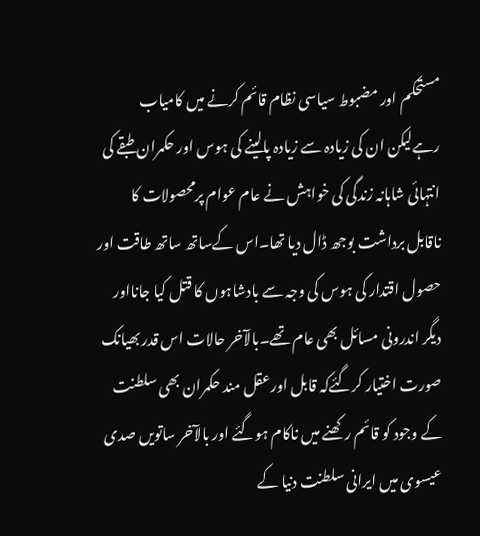مستحکم اور مضبوط سیاسی نظام قائم کرنے میں کامیاب رہےلیکن ان کی زیادہ سے زیادہ پالینے کی ہوس اور حکمران طبقے کی انتہائی شاہانہ زندگی کی خواہش نے عام عوام پرمحصولات کا ناقابل برداشت بوجھ ڈال دیا تھا۔اس کےساتھ ساتھ طاقت اور حصول اقتدار کی ہوس کی وجہ سے بادشاہوں کا قتل کیا جانااور دیگر اندرونی مسائل بھی عام تھے۔بالآخر حالات اس قدر بھیانک صورت اختیار کرگئےکہ قابل اورعقل مند حکمران بھی سلطنت کے وجود کو قائم رکھنے میں ناکام ہوگئے اور بالآخر ساتویں صدی عیسوی میں ایرانی سلطنت دنیا کے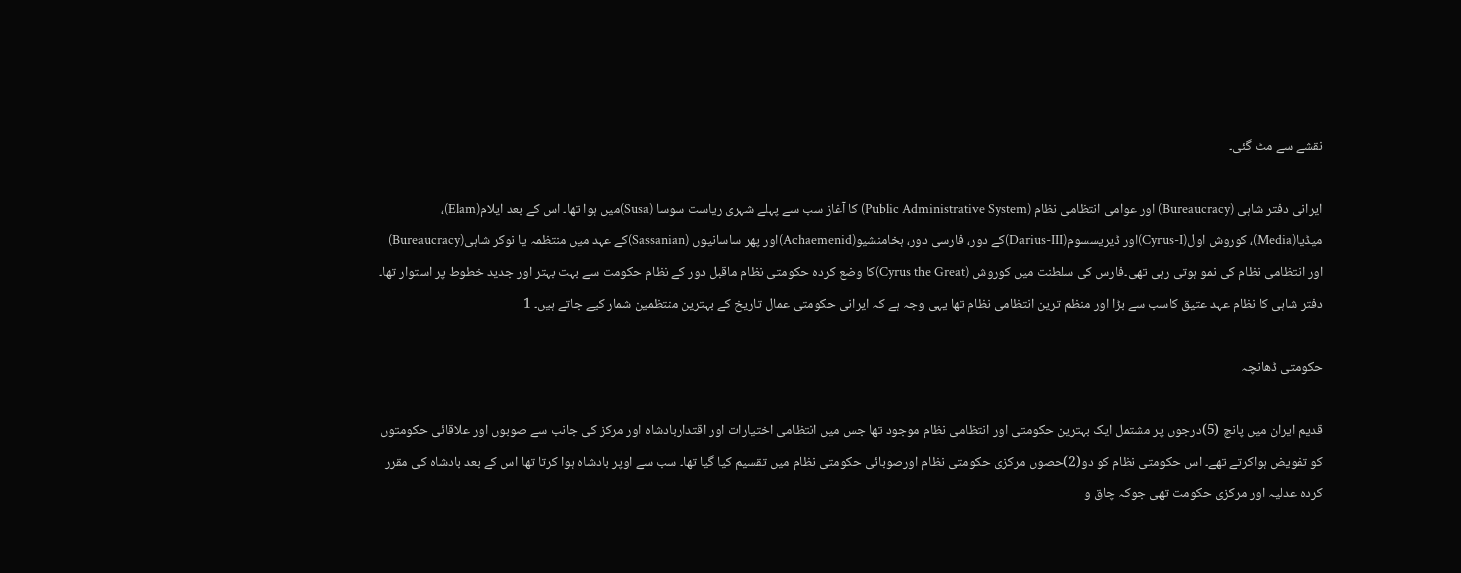نقشے سے مٹ گئی۔

ایرانی دفتر شاہی (Bureaucracy) اور عوامی انتظامی نظام (Public Administrative System) کا آغاز سب سے پہلے شہری ریاست سوسا (Susa)میں ہوا تھا۔ اس کے بعد ایلام(Elam)، میڈیا(Media)، کوروش اول(Cyrus-I)اور ڈیریسسوم(Darius-III)کے دور، فارسی دور، ہخامنشیو(Achaemenid)اور پھر ساسانیوں (Sassanian)کے عہد میں منتظمہ یا نوکر شاہی(Bureaucracy) اور انتظامی نظام کی نمو ہوتی رہی تھی۔فارس کی سلطنت میں کوروش (Cyrus the Great)کا وضع کردہ حکومتی نظام ماقبل دور کے نظام حکومت سے بہت بہتر اور جدید خطوط پر استوار تھا۔ دفتر شاہی کا نظام عہد عتیق کاسب سے بڑا اور منظم ترین انتظامی نظام تھا یہی وجہ ہے کہ ایرانی حکومتی عمال تاریخ کے بہترین منتظمین شمار کیے جاتے ہیں۔ 1

حکومتی ڈھانچہ

قدیم ایران میں پانچ (5)درجوں پر مشتمل ایک بہترین حکومتی اور انتظامی نظام موجود تھا جس میں انتظامی اختیارات اور اقتداربادشاہ اور مرکز کی جانب سے صوبوں اور علاقائی حکومتوں کو تفویض ہواکرتے تھے۔ اس حکومتی نظام کو دو(2)حصوں مرکزی حکومتی نظام اورصوبائی حکومتی نظام میں تقسیم کیا گیا تھا۔ سب سے اوپر بادشاہ ہوا کرتا تھا اس کے بعد بادشاہ کی مقرر کردہ عدلیہ اور مرکزی حکومت تھی جوکہ چاق و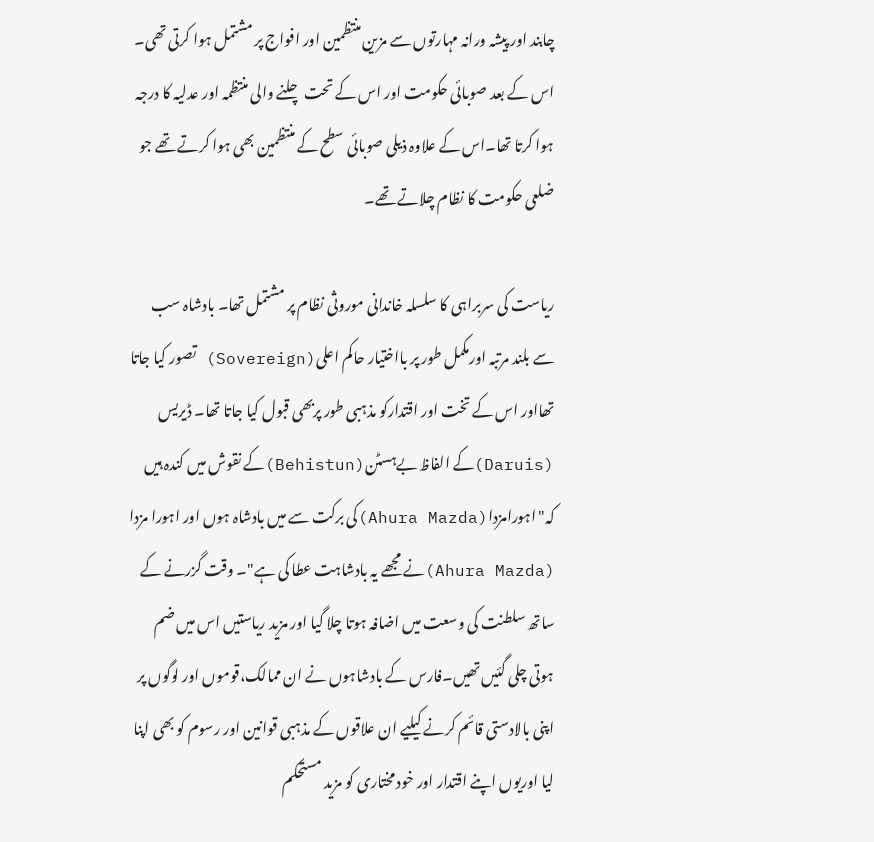چابند اور پیشہ ورانہ مہارتوں سے مزین منتظمین اور افواج پر مشتمل ہوا کرتی تھی۔ اس کے بعد صوبائی حکومت اور اس کے تحت چلنے والی منتظمہ اور عدلیہ کا درجہ ہوا کرتا تھا۔اس کے علاوہ ذیلی صوبائی سطح کے منتظمین بھی ہوا کرتے تھے جو ضلعی حکومت کا نظام چلاتے تھے۔

ریاست کی سربراہی کا سلسلہ خاندانی موروثی نظام پر مشتمل تھا۔ بادشاہ سب سے بلند مرتبہ اورمکمل طور پر بااختیار حاکم اعلی(Sovereign) تصور کیا جاتا تھااور اس کے تخت اور اقتدارکو مذہبی طور پربھی قبول کیا جاتا تھا۔ ڈیریس (Daruis)کے الفاظ بےہسٹن(Behistun)کے نقوش میں کندہ ہیں کہ"اہورامزدا(Ahura Mazda)کی برکت سے میں بادشاہ ہوں اور اہورا مزدا (Ahura Mazda)نے مجھے یہ بادشاہت عطا کی ہے"۔ وقت گزرنے کے ساتھ سلطنت کی وسعت میں اضافہ ہوتا چلا گیا اور مزید ریاستیں اس میں ضم ہوتی چلی گئیں تھیں۔فارس کے بادشاہوں نے ان ممالک،قوموں اور لوگوں پر اپنی بالادستی قائم کرنے کیلیے ان علاقوں کے مذہبی قوانین اور رسوم کو بھی اپنا لیا اوریوں اپنے اقتدار اور خود مختاری کو مزید مستحکم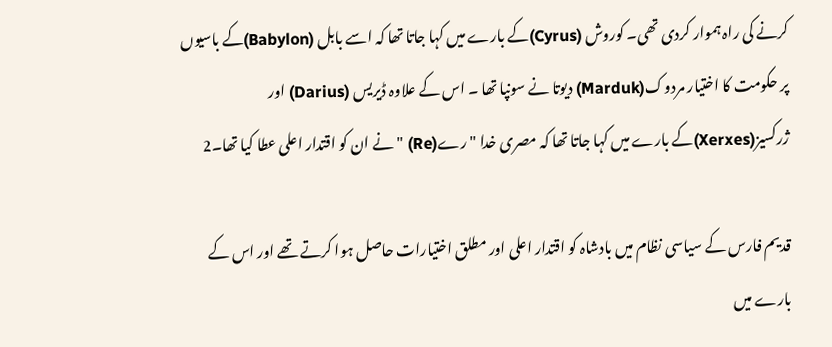کرنے کی راہ ہموار کردی تھی۔ کوروش (Cyrus)کے بارے میں کہا جاتا تھا کہ اسے بابل (Babylon)کے باسیوں پر حکومت کا اختیار مردوک(Marduk) دیوتا نے سونپا تھا ۔ اس کے علاوہ ڈیریس (Darius) اور ژرکسیز(Xerxes)کے بارے میں کہا جاتا تھا کہ مصری خدا "رے(Re) "نے ان کو اقتدار اعلی عطا کیا تھا۔2

قدیم فارس کے سیاسی نظام میں بادشاہ کو اقتدار اعلی اور مطلق اختیارات حاصل ہوا کرتے تھے اور اس کے بارے میں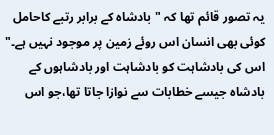یہ تصور قائم تھا کہ "بادشاہ کے برابر رتبے کاحامل کوئی بھی انسان اس روئے زمین پر موجود نہیں ہے۔" اس کی بادشاہت کو بادشاہت اور بادشاہوں کے بادشاہ جیسے خطابات سے نوازا جاتا تھا،جو اس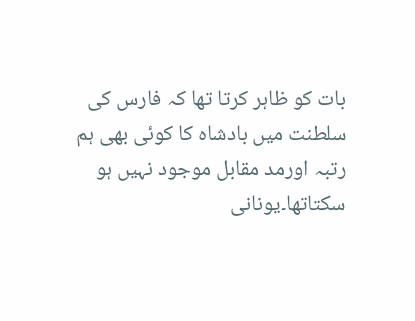بات کو ظاہر کرتا تھا کہ فارس کی سلطنت میں بادشاہ کا کوئی بھی ہم رتبہ اورمد مقابل موجود نہیں ہو سکتاتھا۔یونانی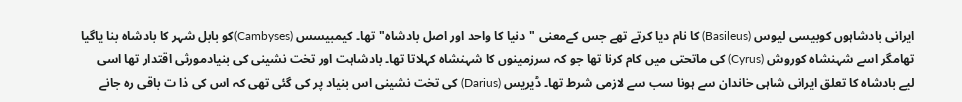ایرانی بادشاہوں کوبیسی لیوس (Basileus) کا نام دیا کرتے تھے جس کےمعنی "دنیا کا واحد اور اصل بادشاہ"تھا۔ کیمبیسس (Cambyses)کو بابل شہر کا بادشاہ بنا یاگیا تھامگر اسے شہنشاہ کوروش (Cyrus) کی ماتحتی میں کام کرنا تھا جو کہ سرزمینوں کا شہنشاہ کہلاتا تھا۔ بادشاہت اور تخت نشینی کی بنیادمورثی اقتدار تھا اسی لیے بادشاہ کا تعلق ایرانی شاہی خاندان سے ہونا سب سے لازمی شرط تھا۔ ڈیریس (Darius) کی تخت نشینی اس بنیاد پر کی گئی تھی کہ اس کی ذا ت باقی رہ جانے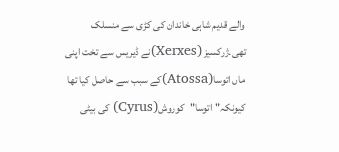والے قدیم شاہی خاندان کی کڑی سے منسلک تھی۔ژرکسیز (Xerxes)نے ڈیریس سے تخت اپنی ماں اتوسا(Atossa)کے سبب سے حاصل کیا تھا کیونکہ"اتوسا"کوروش(Cyrus) کی بیٹی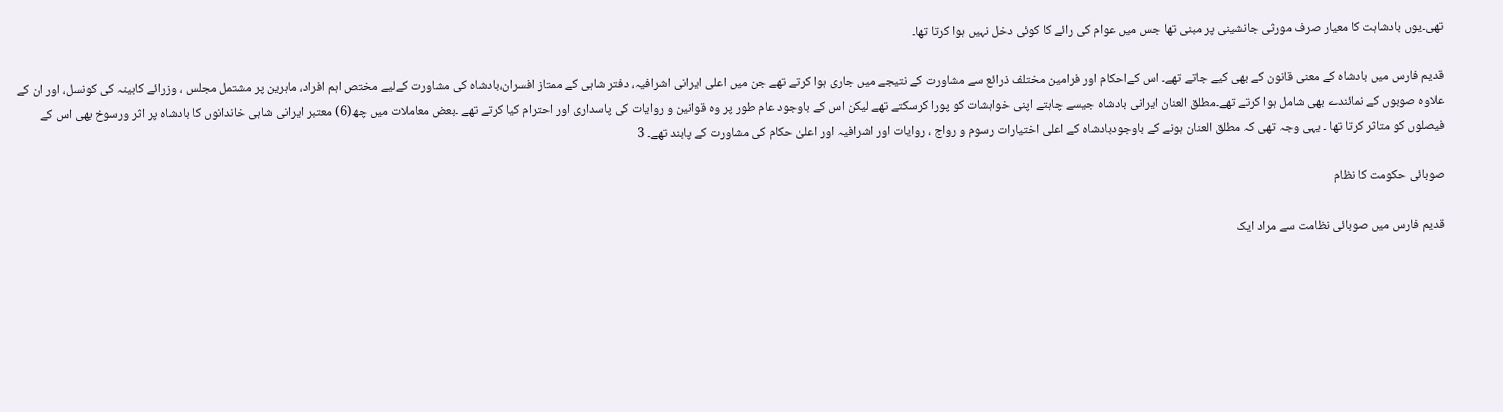تھی۔یوں بادشاہت کا معیار صرف مورثی جانشینی پر مبنی تھا جس میں عوام کی رائے کا کوئی دخل نہیں ہوا کرتا تھا۔

قدیم فارس میں بادشاہ کے معنی قانون کے بھی کیے جاتے تھے۔ اس کےاحکام اور فرامین مختلف ذرائع سے مشاورت کے نتیجے میں جاری ہوا کرتے تھے جن میں اعلی ایرانی اشرافیہ، دفتر شاہی کے ممتاز افسران،بادشاہ کی مشاورت کےلیے مختص اہم افراد، ماہرین پر مشتمل مجلس ، وزرائے کابینہ کی کونسل، اور ان کے علاوہ صوبوں کے نمائندے بھی شامل ہوا کرتے تھے۔مطلق العنان ایرانی بادشاہ جیسے چاہتے اپنی خواہشات کو پورا کرسکتے تھے لیکن اس کے باوجود عام طور پر وہ قوانین و روایات کی پاسداری اور احترام کیا کرتے تھے ۔بعض معاملات میں چھ(6) معتبر ایرانی شاہی خاندانوں کا بادشاہ پر اثر ورسوخ بھی اس کے فیصلوں کو متاثر کرتا تھا ۔ یہی وجہ تھی کہ مطلق العنان ہونے کے باوجودبادشاہ کے اعلی اختیارات رسوم و رواج ، روایات اور اشرافیہ اور اعلیٰ حکام کی مشاورت کے پابند تھے۔ 3

صوبائی حکومت کا نظام

قدیم فارس میں صوبائی نظامت سے مراد ایک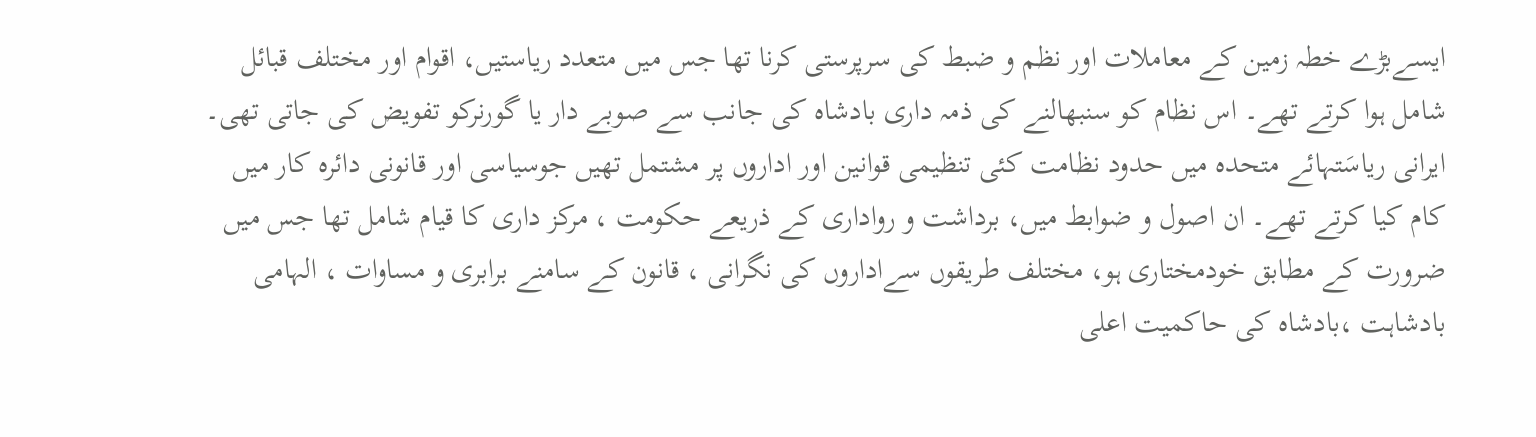ایسےبڑے خطہ زمین کے معاملات اور نظم و ضبط کی سرپرستی کرنا تھا جس میں متعدد ریاستیں، اقوام اور مختلف قبائل شامل ہوا کرتے تھے۔ اس نظام کو سنبھالنے کی ذمہ داری بادشاہ کی جانب سے صوبے دار یا گورنرکو تفویض کی جاتی تھی۔ ایرانی ریاسَتہائے متحدہ میں حدود نظامت کئی تنظیمی قوانین اور اداروں پر مشتمل تھیں جوسیاسی اور قانونی دائرہ کار میں کام کیا کرتے تھے۔ ان اصول و ضوابط میں، برداشت و رواداری کے ذریعے حکومت ، مرکز داری کا قیام شامل تھا جس میں ضرورت کے مطابق خودمختاری ہو، مختلف طریقوں سےاداروں کی نگرانی ، قانون کے سامنے برابری و مساوات ، الہامی بادشاہت ،بادشاہ کی حاکمیت اعلی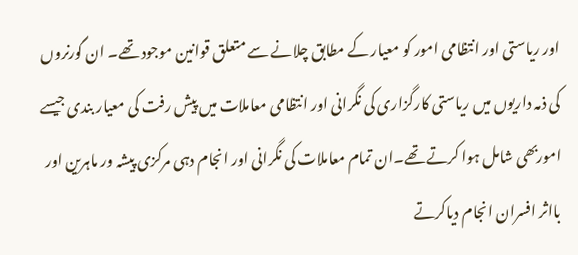اور ریاستی اور انتظامی امور کو معیار کے مطابق چلانے سے متعلق قوانین موجود تھے۔ ان گورنروں کی ذمہ داریوں میں ریاستی کارگزاری کی نگرانی اور انتظامی معاملات میں پیش رفت کی معیار بندی جیسے اموربھی شامل ہوا کرتے تھے۔ان تمام معاملات کی نگرانی اور انجام دہی مرکزی پیشہ ور ماہرین اور بااثر افسران انجام دیاکرتے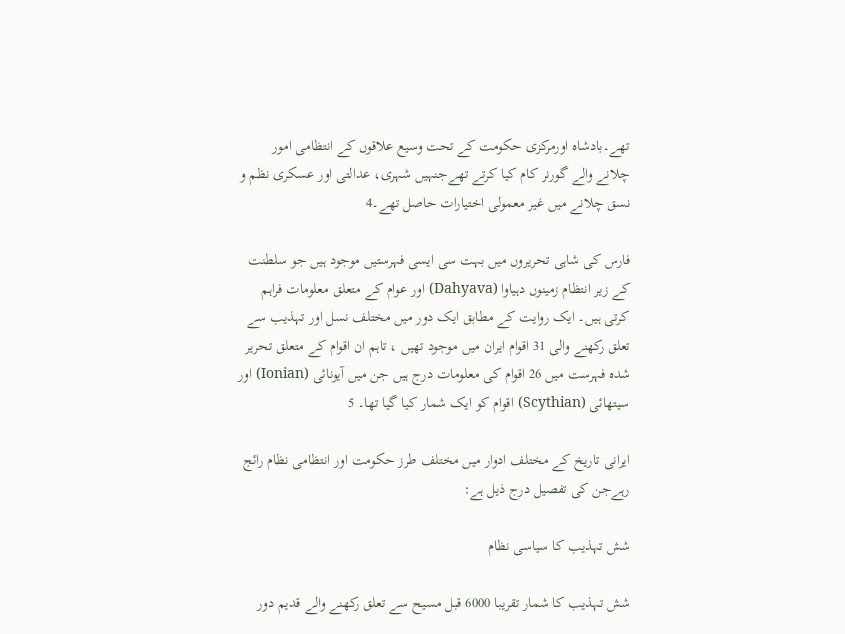تھے۔بادشاہ اورمرکزی حکومت کے تحت وسیع علاقوں کے انتظامی امور چلانے والے گورنر کام کیا کرتے تھےجنہیں شہری، عدالتی اور عسکری نظم و نسق چلانے میں غیر معمولی اختیارات حاصل تھے۔4

فارس کی شاہی تحریروں میں بہت سی ایسی فہرستیں موجود ہیں جو سلطنت کے زیر انتظام زمینوں دہیاوا (Dahyava) اور عوام کے متعلق معلومات فراہم کرتی ہیں۔ ایک روایت کے مطابق ایک دور میں مختلف نسل اور تہذیب سے تعلق رکھنے والی 31 اقوام ایران میں موجود تھیں ، تاہم ان اقوام کے متعلق تحریر شدہ فہرست میں 26 اقوام کی معلومات درج ہیں جن میں آیونائی (Ionian) اور سیتھائی (Scythian) اقوام کو ایک شمار کیا گیا تھا۔ 5

ایرانی تاریخ کے مختلف ادوار میں مختلف طرز حکومت اور انتظامی نظام رائج رہےجن کی تفصیل درج ذیل ہے:

شش تہذیب کا سیاسی نظام

شش تہذیب کا شمار تقریبا 6000 قبل مسیح سے تعلق رکھنے والے قدیم دور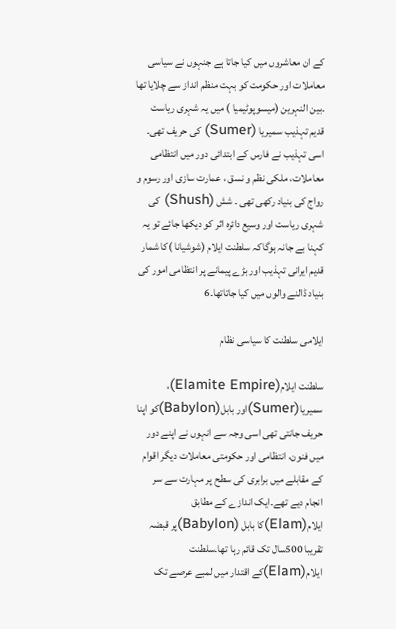کے ان معاشروں میں کیا جاتا ہے جنہوں نے سیاسی معاملات اور حکومت کو بہت منظم انداز سے چلایا تھا ۔بین النہرین (میسوپوٹیمیا ) میں یہ شہری ریاست قدیم تہذیب سمیریا (Sumer) کی حریف تھی۔ اسی تہذیب نے فارس کے ابتدائی دور میں انتظامی معاملات، ملکی نظم و نسق ، عمارت سازی اور رسوم و رواج کی بنیاد رکھی تھی ۔ شش (Shush) کی شہری ریاست اور وسیع دائرہ اثر کو دیکھا جائے تو یہ کہنا بے جانہ ہوگاکہ سلطنت ایلام (شوشیانا )کا شمار قدیم ایرانی تہذیب اور بڑے پیمانے پر انتظامی امور کی بنیاد ڈالنے والوں میں کیا جاتاتھا۔6

ایلامی سلطنت کا سیاسی نظام

سلطنت ایلام(Elamite Empire)، سمیریا(Sumer)اور بابل(Babylon)کو اپنا حریف جانتی تھی اسی وجہ سے انہوں نے اپنے دور میں فنون، انتظامی اور حکومتی معاملات دیگر اقوام کے مقابلے میں برابری کی سطح پر مہارت سے سر انجام دیے تھے۔ایک اندازے کے مطابق ایلام(Elam)کا بابل (Babylon)پر قبضہ تقریبا 500سال تک قائم رہا تھا۔سلطنت ایلام(Elam)کے اقتدار میں لمبے عرصے تک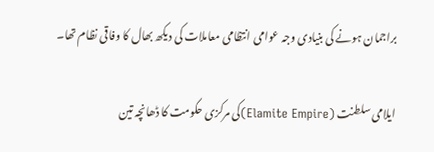براجمان ہونے کی بنیادی وجہ عوامی انتظامی معاملات کی دیکھ بھال کا وفاقی نظام تھا۔

ایلامی سلطنت (Elamite Empire)کی مرکزی حکومت کا ڈھانچہ تین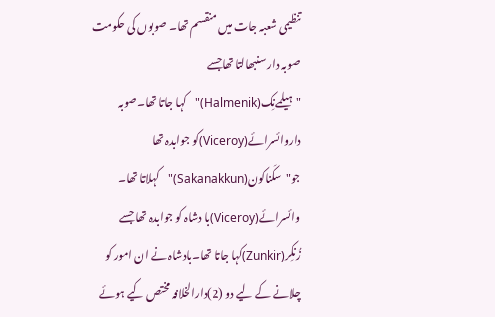تنظیمی شعبہ جات میں منقسم تھا۔ صوبوں کی حکومت صوبہ دار سنبھالتا تھاجسے "ہیلمےنِک(Halmenik)"کہا جاتا تھا۔صوبہ داروائسرائے(Viceroy)کو جوابدہ تھا جو"سکَناکون(Sakanakkun)"کہلاتا تھا۔ وائسرائے(Viceroy)با دشاہ کو جوابدہ تھا جسے زُنکِر(Zunkir)کہا جاتا تھا۔بادشاہ نے ان امور کو چلانے کے لیے دو (2)دارالخلافہ مختص کیے ہوئے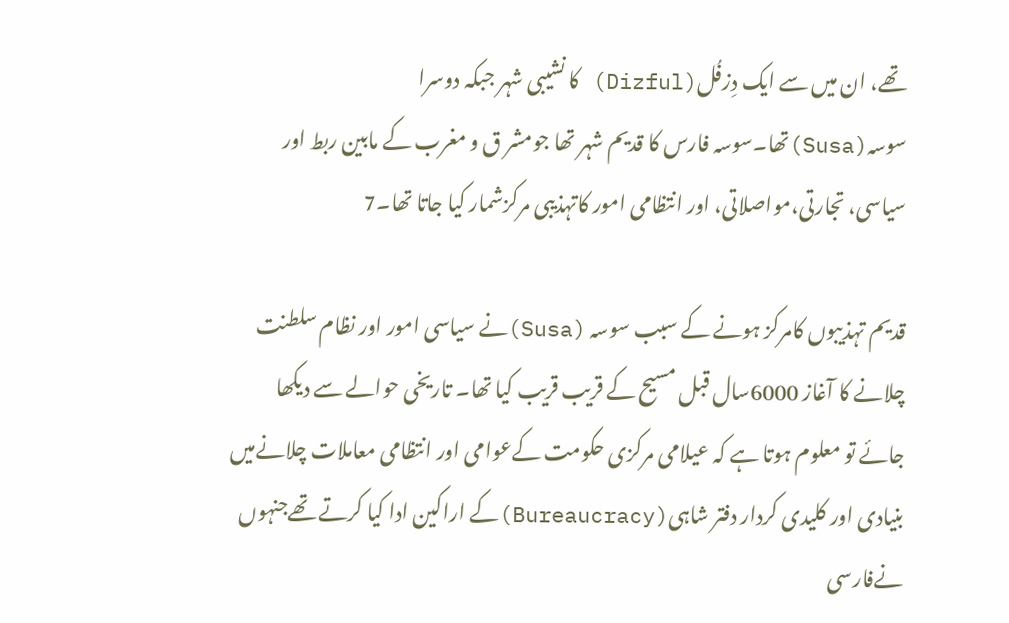تھے، ان میں سے ایک دِزفُل(Dizful) کا نشیبی شہر جبکہ دوسرا سوسہ(Susa)تھا۔سوسہ فارس کا قدیم شہر تھا جومشر ق و مغرب کے مابین ربط اور سیاسی، تجارتی،مواصلاتی، اور انتظامی امور کاتہذیبی مرکزشمار کیا جاتا تھا۔7

قدیم تہذیبوں کامرکز ہونے کے سبب سوسہ (Susa)نے سیاسی امور اور نظام سلطنت چلانے کا آغاز 6000سال قبل مسیح کے قریب قریب کیا تھا۔ تاریخی حوالے سے دیکھا جائے تو معلوم ہوتا ہے کہ عیلامی مرکزی حکومت کےعوامی اور انتظامی معاملات چلانےمیں بنیادی اور کلیدی کردار دفتر شاہی(Bureaucracy)کے اراکین ادا کیا کرتے تھےجنہوں نےفارسی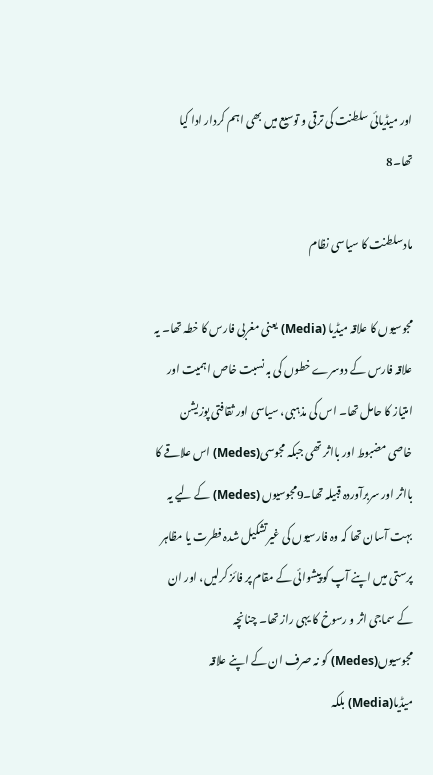اور میڈیائی سلطنت کی ترقی و توسیع میں بھی اہم کردار ادا کیا تھا۔8

مادسلطنت کا سیاسی نظام

مجوسیوں کا علاقہ میڈیا (Media) یعنی مغربی فارس کا خطہ تھا۔ یہ علاقہ فارس کے دوسرے خطوں کی بہ نسبت خاص اہمیت اور امتیاز کا حامل تھا۔ اس کی مذہبی، سیاسی اور ثقافتی پوزیشن خاصی مضبوط اور بااثر تھی جبکہ مجوسی(Medes) اس علاقے کا بااثر اور سربرآوردہ قبیلہ تھا۔9مجوسیوں (Medes) کے لیے یہ بہت آسان تھا کہ وہ فارسیوں کی غیرتشکیل شدہ فطرت یا مظاہر پرستی میں اپنے آپ کو پیشوائی کے مقام پر فائز کرلیں، اور ان کے سماجی اثر و رسوخ کا یہی راز تھا۔ چنانچہ مجوسیوں(Medes) کو نہ صرف ان کے اپنے علاقہ میڈیا(Media) بلکہ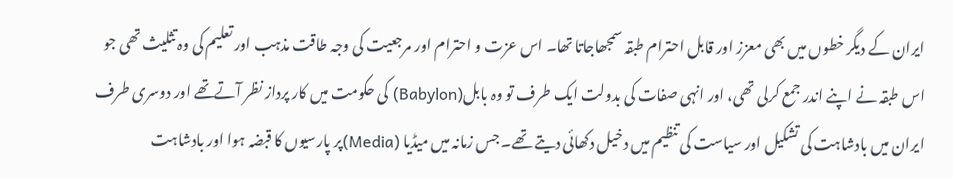ایران کے دیگر خطوں میں بھی معزز اور قابل احترام طبقہ سمجھاجاتا تھا۔ اس عزت و احترام اور مرجعیت کی وجہ طاقت مذہب اور تعلیم کی وہ تثلیث تھی جو اس طبقہ نے اپنے اندر جمع کرلی تھی، اور انہی صفات کی بدولت ایک طرف تو وہ بابل(Babylon) کی حکومت میں کار پرداز نظر آتےتھے اور دوسری طرف ایران میں بادشاہت کی تشکیل اور سیاست کی تنظیم میں دخیل دکھائی دیتے تھے۔ جس زمانہ میں میڈیا (Media)پر پارسیوں کا قبضہ ہوا اور بادشاہت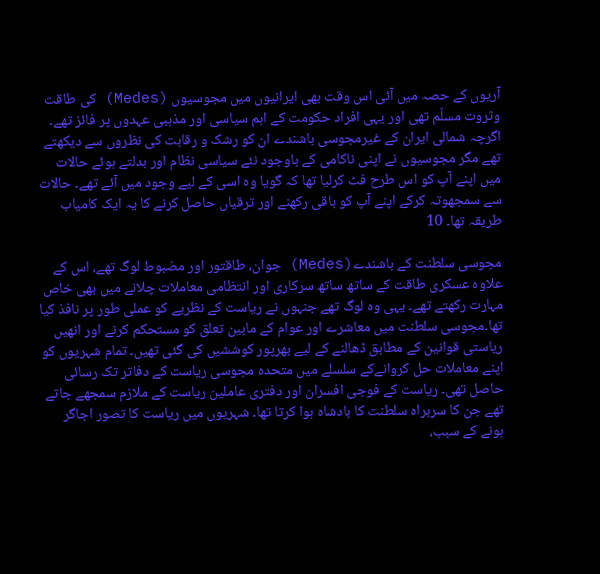آریوں کے حصہ میں آئی اس وقت بھی ایرانیوں میں مجوسیوں (Medes) کی طاقت وثروت مسلّم تھی اور یہی افراد حکومت کے اہم سیاسی اور مذہبی عہدوں پر فائز تھے۔ اگرچہ شمالی ایران کے غیرمجوسی باشندے ان کو رشک و رقابت کی نظروں سے دیکھتے تھے مگر مجوسیوں نے اپنی ناکامی کے باوجود نئے سیاسی نظام اور بدلتے ہوئے حالات میں اپنے آپ کو اس طرح فٹ کرلیا تھا کہ گویا وہ اسی کے لیے وجود میں آئے تھے۔ حالات سے سمجھوتہ کرکے اپنے آپ کو باقی رکھنے اور ترقیاں حاصل کرنے کا یہ ایک کامیاب طریقہ تھا۔ 10

مجوسی سلطنت کے باشندے(Medes) جوان، طاقتور اور مضبوط لوگ تھے، اس کے علاوہ عسکری طاقت کے ساتھ ساتھ سرکاری اور انتظامی معاملات چلانے میں بھی خاص مہارت رکھتے تھے۔ یہی وہ لوگ تھے جنہوں نے ریاست کے نظریے کو عملی طور پر نافذ کیا تھا۔مجوسی سلطنت میں معاشرے اور عوام کے مابین تعلق کو مستحکم کرنے اور انھیں ریاستی قوانین کے مطابق ڈھالنے کے لیے بھرپور کوششیں کی گئی تھیں۔ تمام شہریوں کو اپنے معاملات حل کروانےکے سلسلے میں متحدہ مجوسی ریاست کے دفاتر تک رسائی حاصل تھی۔ ریاست کے فوجی افسران اور دفتری عاملین ریاست کے ملازم سمجھے جاتے تھے جن کا سربراہ سلطنت کا بادشاہ ہوا کرتا تھا۔ شہریوں میں ریاست کا تصور اجاگر ہونے کے سبب،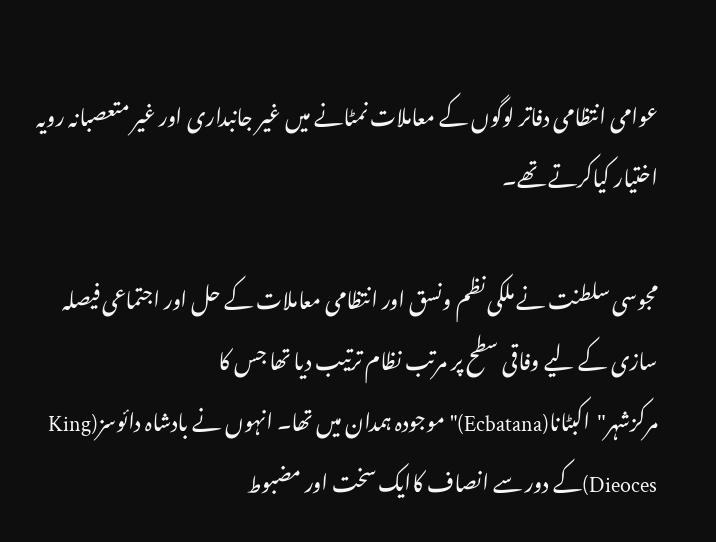عوامی انتظامی دفاتر لوگوں کے معاملات نمٹانے میں غیر جانبداری اور غیر متعصبانہ رویہ اختیار کیاکرتے تھے۔

مجوسی سلطنت نے ملکی نظم ونسق اور انتظامی معاملات کے حل اور اجتماعی فیصلہ سازی کے لیے وفاقی سطح پر مرتب نظام ترتیب دیا تھا جس کا مرکزشہر"اکبٹانا(Ecbatana)" موجودہ ہمدان میں تھا۔ انہوں نے بادشاہ دائوسز(King Dieoces)کے دور سے انصاف کاایک سخت اور مضبوط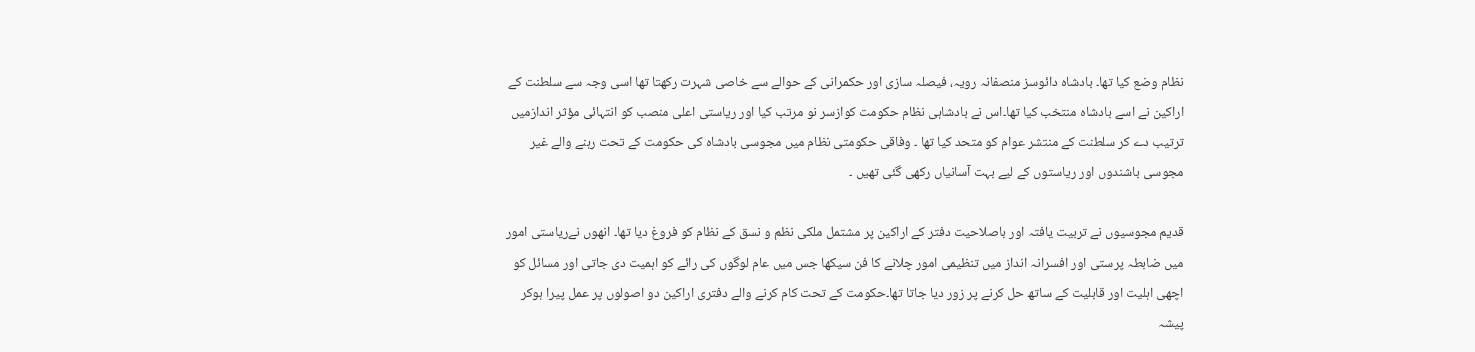نظام وضع کیا تھا۔ بادشاہ دائوسز منصفانہ رویہ، فیصلہ سازی اور حکمرانی کے حوالے سے خاصی شہرت رکھتا تھا اسی وجہ سے سلطنت کے اراکین نے اسے بادشاہ منتخب کیا تھا۔اس نے بادشاہی نظام حکومت کوازسر نو مرتب کیا اور ریاستی اعلی منصب کو انتہائی مؤثر اندازمیں ترتیب دے کر سلطنت کے منتشر عوام کو متحد کیا تھا ۔ وفاقی حکومتی نظام میں مجوسی بادشاہ کی حکومت کے تحت رہنے والے غیر مجوسی باشندوں اور ریاستوں کے لیے بہت آسانیاں رکھی گئی تھیں ۔

قدیم مجوسیوں نے تربیت یافتہ اور باصلاحیت دفتر کے اراکین پر مشتمل ملکی نظم و نسق کے نظام کو فروغ دیا تھا۔ انھوں نےریاستی امور میں ضابطہ پرستی اور افسرانہ انداز میں تنظیمی امور چلانے کا فن سیکھا جس میں عام لوگوں کی رائے کو اہمیت دی جاتی اور مسائل کو اچھی اہلیت اور قابلیت کے ساتھ حل کرنے پر زور دیا جاتا تھا۔حکومت کے تحت کام کرنے والے دفتری اراکین دو اصولوں پر عمل پیرا ہوکر پیشہ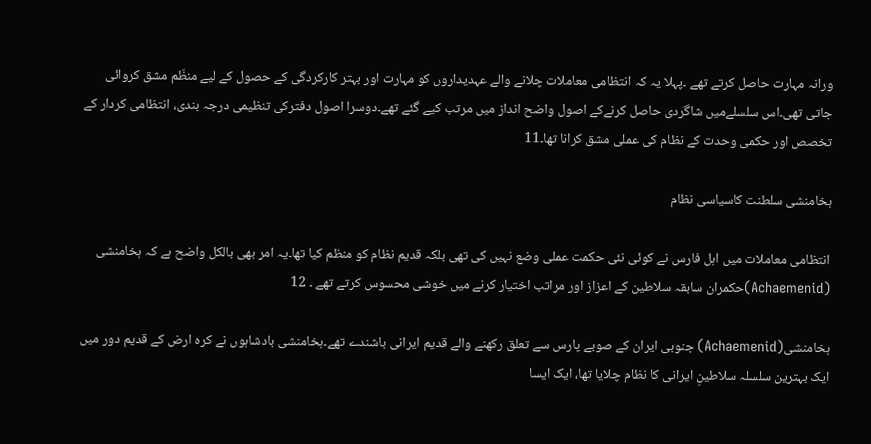ورانہ مہارت حاصل کرتے تھے ۔پہلا یہ کہ انتظامی معاملات چلانے والے عہدیداروں کو مہارت اور بہتر کارکردگی کے حصول کے لیے منظّم مشق کروائی جاتی تھی۔اس سلسلےمیں شاگردی حاصل کرنےکے اصول واضح انداز میں مرتب کیے گئے تھے۔دوسرا اصول دفترکی تنظیمی درجہ بندی، انتظامی کردار کے تخصص اور حکمی وحدت کے نظام کی عملی مشق کرانا تھا۔11

ہخامنشی سلطنت کاسیاسی نظام

انتظامی معاملات میں اہل فارس نے کوئی نئی حکمت عملی وضع نہیں کی تھی بلکہ قدیم نظام کو منظم کیا تھا۔یہ امر بھی بالکل واضح ہے کہ ہخامنشی (Achaemenid)حکمران سابقہ سلاطین کے اعزاز اور مراتب اختیار کرنے میں خوشی محسوس کرتے تھے ۔ 12

ہخامنشی(Achaemenid) جنوبی ایران کے صوبے پارس سے تعلق رکھنے والے قدیم ایرانی باشندے تھے۔ہخامنشی بادشاہوں نے کرہ ارض کے قدیم دور میں ایک بہترین سلسلہ سلاطینِ ایرانی کا نظام چلایا تھا، ایک ایسا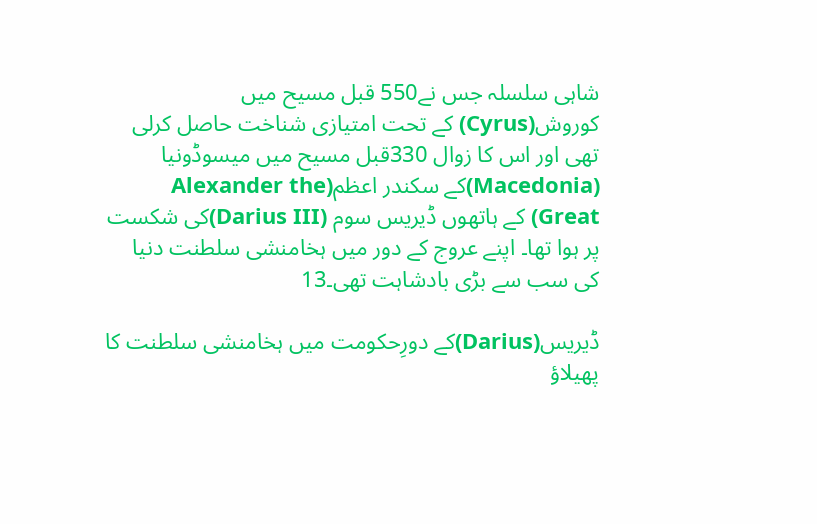شاہی سلسلہ جس نے550 قبل مسیح میں کوروش(Cyrus) کے تحت امتیازی شناخت حاصل کرلی تھی اور اس کا زوال 330قبل مسیح میں میسوڈونیا (Macedonia)کے سکندر اعظم(Alexander the Great) کے ہاتھوں ڈیریس سوم (Darius III)کی شکست پر ہوا تھا۔ اپنے عروج کے دور میں ہخامنشی سلطنت دنیا کی سب سے بڑی بادشاہت تھی۔13

ڈیریس(Darius)کے دورِحکومت میں ہخامنشی سلطنت کا پھیلاؤ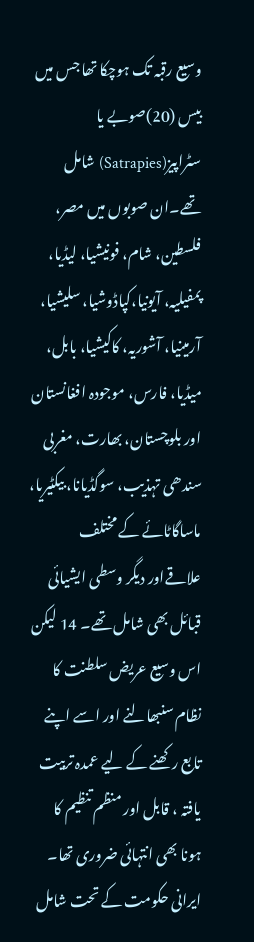وسیع رقبہ تک ہوچکا تھا جس میں بیس (20)صوبے یا سٹراپیز(Satrapies) شامل تھے۔ان صوبوں میں مصر، فلسطین، شام، فونیشیا، لیڈیا، پمفیلیہ، آیونیا،کپاڈوشیا، سلیشیا، آرمینیا، آشوریہ، کاکیشیا، بابل، میڈیا، فارس، موجودہ افغانستان اور بلوچستان، بھارت، مغربی سندھی تہذیب، سوگڈیانا، بیکٹیریا، ماساگاٹائے کے مختلف علاقےاور دیگر وسطی ایشیائی قبائل بھی شامل تھے۔ 14 لیکن اس وسیع عریض سلطنت کا نظام سنبھالنے اور اسے اپنے تابع رکھنے کے لیے عمدہ تربیت یافتہ ، قابل اور منظم تنظیم کا ہونا بھی انتہائی ضروری تھا۔ ایرانی حکومت کے تحت شامل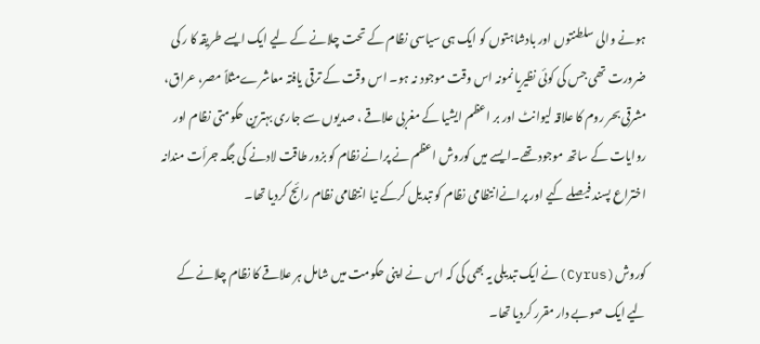ہونے والی سلطنتوں اور بادشاہتوں کو ایک ہی سیاسی نظام کے تحت چلانے کے لیے ایک ایسے طریقہ کا ر کی ضرورت تھی جس کی کوئی نظیریا نمونہ اس وقت موجود نہ ہو۔ اس وقت کے ترقی یافتہ معاشرےمثلاً مصر، عراق، مشرقی بحر روم کا علاقہ لیوانٹ اور بر اعظم ایشیا کے مغربی علاقے ، صدیوں سے جاری بہترین حکومتی نظام اور روایات کے ساتھ موجود تھے۔ایسے میں کوروش اعظم نے پرانے نظام کو بزور طاقت لادنے کی جگہ جرأت مندانہ اختراع پسند فیصلے کیے اور پرانےانتظامی نظام کو تبدیل کرکے نیا انتظامی نظام رائج کردیا تھا۔

کوروش(Cyrus)نے ایک تبدیلی یہ بھی کی کہ اس نے اپنی حکومت میں شامل ہر علاقے کا نظام چلانے کے لیے ایک صوبے دار مقرر کردیا تھا۔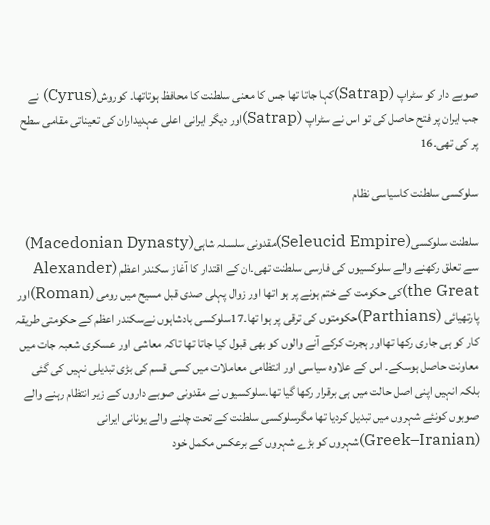صوبے دار کو سٹراپ (Satrap)کہا جاتا تھا جس کا معنی سلطنت کا محافظ ہوتاتھا۔ کوروش(Cyrus) نے جب ایران پر فتح حاصل کی تو اس نے سٹراپ (Satrap)اور دیگر ایرانی اعلی عہدیداران کی تعیناتی مقامی سطح پر کی تھی۔16

سلوکسی سلطنت کاسیاسی نظام

سلطنت سلوکسی(Seleucid Empire)مقدونی سلسلہ شاہی(Macedonian Dynasty) سے تعلق رکھنے والے سلوکسیوں کی فارسی سلطنت تھی۔ان کے اقتدار کا آغاز سکندر اعظم (Alexander the Great)کی حکومت کے ختم ہونے پر ہو اتھا اور زوال پہلی صدی قبل مسیح میں رومی (Roman)اور پارتھیائی (Parthians)حکومتوں کی ترقی پر ہوا تھا۔17سلوکسی بادشاہوں نےسکندر اعظم کے حکومتی طریقہ کار کو ہی جاری رکھا تھااور ہجرت کرکے آنے والوں کو بھی قبول کیا جاتا تھا تاکہ معاشی اور عسکری شعبہ جات میں معاونت حاصل ہوسکے۔ اس کے علاوہ سیاسی اور انتظامی معاملات میں کسی قسم کی بڑی تبدیلی نہیں کی گئی بلکہ انہیں اپنی اصل حالت میں ہی برقرار رکھا گیا تھا۔سلوکسیوں نے مقدونی صوبے داروں کے زیر انتظام رہنے والے صوبوں کونئے شہروں میں تبدیل کردیا تھا مگرسلوکسی سلطنت کے تحت چلنے والے یونانی ایرانی (Greek–Iranian)شہروں کو بڑے شہروں کے برعکس مکمل خود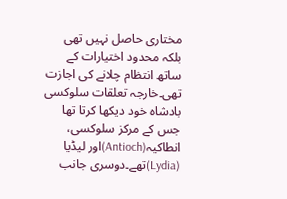مختاری حاصل نہیں تھی بلکہ محدود اختیارات کے ساتھ انتظام چلانے کی اجازت تھی۔خارجہ تعلقات سلوکسی بادشاہ خود دیکھا کرتا تھا جس کے مرکز سلوکسی، انطاکیہ(Antioch)اور لیڈیا (Lydia)تھے۔دوسری جانب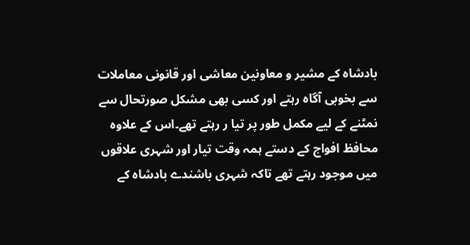بادشاہ کے مشیر و معاونین معاشی اور قانونی معاملات سے بخوبی آگاہ رہتے اور کسی بھی مشکل صورتحال سے نمٹنے کے لیے مکمل طور پر تیا ر رہتے تھے۔اس کے علاوہ محافظ افواج کے دستے ہمہ وقت تیار اور شہری علاقوں میں موجود رہتے تھے تاکہ شہری باشندے بادشاہ کے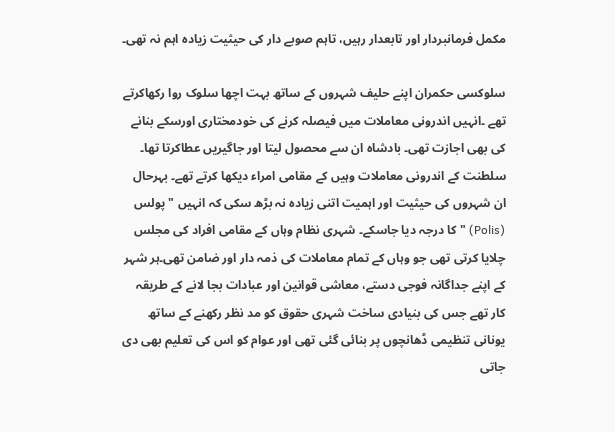مکمل فرمانبردار اور تابعدار رہیں، تاہم صوبے دار کی حیثیت زیادہ اہم نہ تھی۔

سلوکسی حکمران اپنے حلیف شہروں کے ساتھ بہت اچھا سلوک روا رکھاکرتے تھے ۔انہیں اندرونی معاملات میں فیصلہ کرنے کی خودمختاری اورسکے بنانے کی بھی اجازت تھی۔ بادشاہ ان سے محصول لیتا اور جاگیریں عطاکرتا تھا۔ سلطنت کے اندرونی معاملات وہیں کے مقامی امراء دیکھا کرتے تھے۔ بہرحال ان شہروں کی حیثیت اور اہمیت اتنی زیادہ نہ بڑھ سکی کہ انہیں "پولس (Polis) "کا درجہ دیا جاسکے۔ شہری نظام وہاں کے مقامی افراد کی مجلس چلایا کرتی تھی جو وہاں کے تمام معاملات کی ذمہ دار اور ضامن تھی۔ہر شہر کے اپنے جداگانہ فوجی دستے، معاشی قوانین اور عبادات بجا لانے کے طریقہ کار تھے جس کی بنیادی ساخت شہری حقوق کو مد نظر رکھنے کے ساتھ یونانی تنظیمی ڈھانچوں پر بنائی گئی تھی اور عوام کو اس کی تعلیم بھی دی جاتی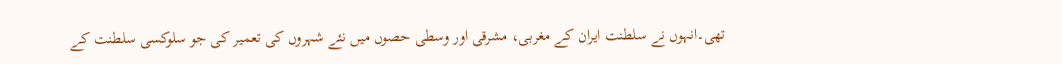تھی۔انہوں نے سلطنت ایران کے مغربی، مشرقی اور وسطی حصوں میں نئے شہروں کی تعمیر کی جو سلوکسی سلطنت کے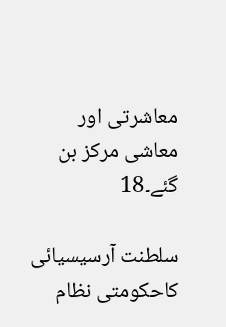معاشرتی اور معاشی مرکز بن گئے۔18

سلطنت آرسیسیائی کاحکومتی نظام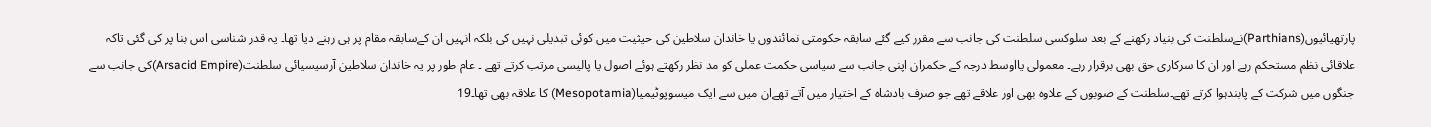پارتھیائیوں(Parthians)نےسلطنت کی بنیاد رکھنے کے بعد سلوکسی سلطنت کی جانب سے مقرر کیے گئے سابقہ حکومتی نمائندوں یا خاندان سلاطین کی حیثیت میں کوئی تبدیلی نہیں کی بلکہ انہیں ان کےسابقہ مقام پر ہی رہنے دیا تھا۔ یہ قدر شناسی اس بنا پر کی گئی تاکہ علاقائی نظم مستحکم رہے اور ان کا سرکاری حق بھی برقرار رہے۔ معمولی یااوسط درجہ کے حکمران اپنی جانب سے سیاسی حکمت عملی کو مد نظر رکھتے ہوئے اصول یا پالیسی مرتب کرتے تھے ۔ عام طور پر یہ خاندان سلاطین آرسیسیائی سلطنت(Arsacid Empire)کی جانب سے جنگوں میں شرکت کے پابندہوا کرتے تھے۔سلطنت کے صوبوں کے علاوہ بھی اور علاقے تھے جو صرف بادشاہ کے اختیار میں آتے تھےان میں سے ایک میسوپوٹیمیا(Mesopotamia) کا علاقہ بھی تھا۔19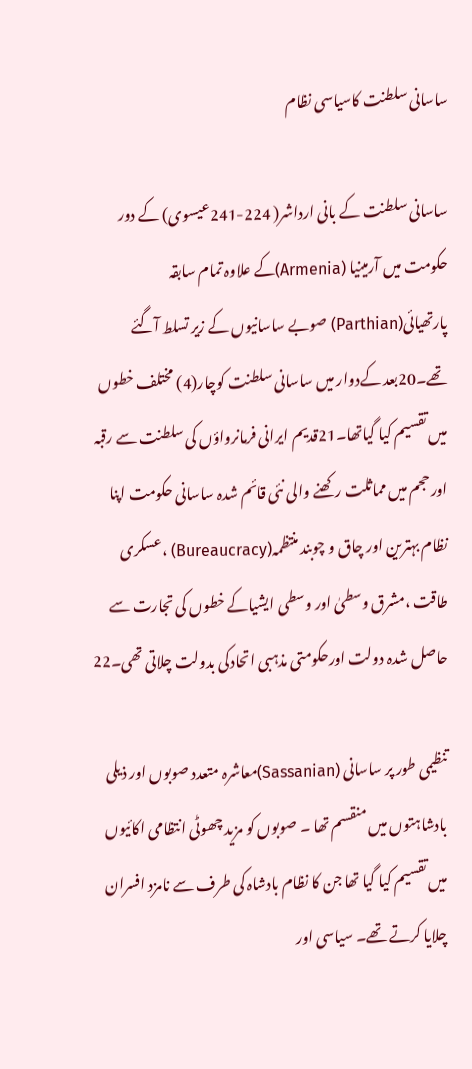ساسانی سلطنت کاسیاسی نظام

ساسانی سلطنت کے بانی ارداشر( 224-241عیسوی) کے دور حکومت میں آرمینیا (Armenia)کے علاوہ تمام سابقہ پارتھیائی(Parthian) صوبے ساسانیوں کے زیر تسلط آگئے تھے۔20بعد کےدوار میں ساسانی سلطنت کوچار(4) مختلف خطوں میں تقسیم کیا گیاتھا۔21قدیم ایرانی فرمانرواؤں کی سلطنت سے رقبہ اور حجم میں مماثلت رکھنے والی نئی قائم شدہ ساسانی حکومت اپنا نظام بہترین اور چاق و چوبند منتظمہ(Bureaucracy) ،عسکری طاقت ،مشرق وسطیٰ اور وسطی ایشیاکے خطوں کی تجارت سے حاصل شدہ دولت اورحکومتی مذہبی اتحادکی بدولت چلاتی تھی۔22

تنظیمی طور پر ساسانی (Sassanian)معاشرہ متعدد صوبوں اور ذیلی بادشاہتوں میں منقسم تھا ۔ صوبوں کو مزید چھوٹی انتظامی اکائیوں میں تقسیم کیا گیا تھا جن کا نظام بادشاہ کی طرف سے نامزد افسران چلایا کرتے تھے۔ سیاسی اور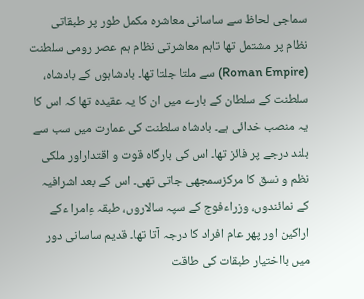سماجی لحاظ سے ساسانی معاشرہ مکمل طور پر طبقاتی نظام پر مشتمل تھا تاہم معاشرتی نظام ہم عصر رومی سلطنت (Roman Empire) سے ملتا جلتا تھا۔ بادشاہوں کے بادشاہ، سلطنت کے سلطان کے بارے میں ان کا یہ عقیدہ تھا کہ اس کا یہ منصب خدائی ہے۔ بادشاہ سلطنت کی عمارت میں سب سے بلند درجے پر فائز تھا۔ اس کی بارگاہ قوت و اقتداراور ملکی نظم و نسق کا مرکزسمجھی جاتی تھی۔ اس کے بعد اشرافیہ کے نمائندوں، وزراءفوج کے سپہ سالاروں، طبقہ ءِامرا ءکے اراکین اور پھر عام افراد کا درجہ آتا تھا۔ قدیم ساسانی دور میں بااختیار طبقات کی طاقت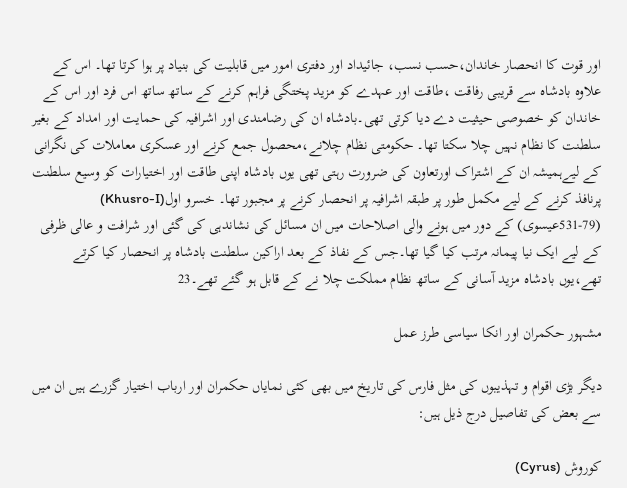اور قوت کا انحصار خاندان،حسب نسب، جائیداد اور دفتری امور میں قابلیت کی بنیاد پر ہوا کرتا تھا۔ اس کے علاوہ بادشاہ سے قریبی رفاقت ،طاقت اور عہدے کو مزید پختگی فراہم کرنے کے ساتھ ساتھ اس فرد اور اس کے خاندان کو خصوصی حیثیت دے دیا کرتی تھی۔بادشاہ ان کی رضامندی اور اشرافیہ کی حمایت اور امداد کے بغیر سلطنت کا نظام نہیں چلا سکتا تھا۔ حکومتی نظام چلانے،محصول جمع کرنے اور عسکری معاملات کی نگرانی کے لیےہمیشہ ان کے اشتراک اورتعاون کی ضرورت رہتی تھی یوں بادشاہ اپنی طاقت اور اختیارات کو وسیع سلطنت پرنافذ کرنے کے لیے مکمل طور پر طبقہ اشرافیہ پر انحصار کرنے پر مجبور تھا۔ خسرو اول(Khusro-I) (531-79عیسوی) کے دور میں ہونے والی اصلاحات میں ان مسائل کی نشاندہی کی گئی اور شرافت و عالی ظرفی کے لیے ایک نیا پیمانہ مرتب کیا گیا تھا۔جس کے نفاذ کے بعد اراکین سلطنت بادشاہ پر انحصار کیا کرتے تھے،یوں بادشاہ مزید آسانی کے ساتھ نظام مملکت چلا نے کے قابل ہو گئے تھے۔23

مشہور حکمران اور انکا سیاسی طرز عمل

دیگر بڑی اقوام و تہذیبوں کی مثل فارس کی تاریخ میں بھی کئی نمایاں حکمران اور ارباب اختیار گزرے ہیں ان میں سے بعض کی تفاصیل درج ذیل ہیں:

کوروش (Cyrus)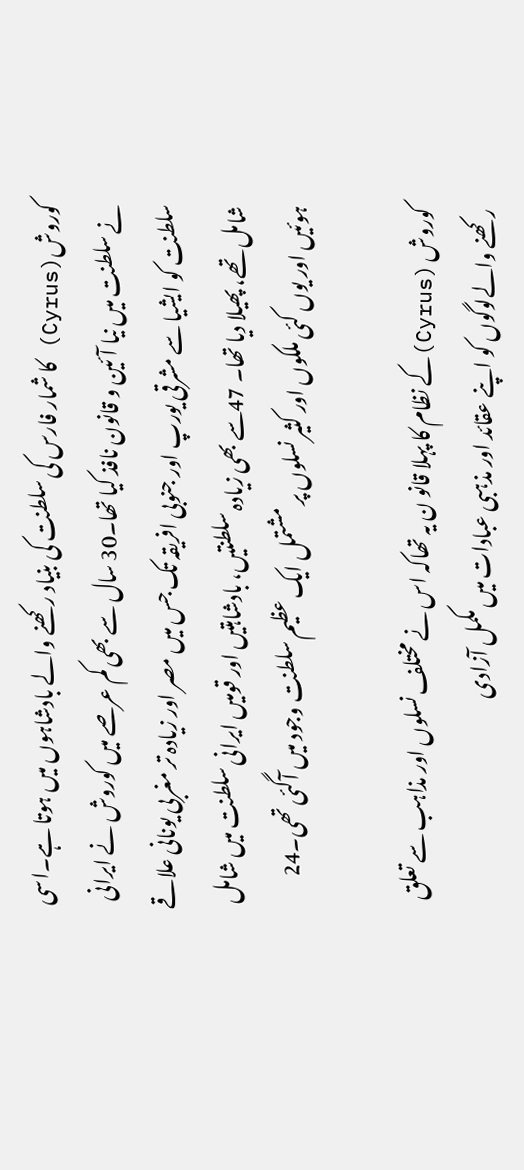کوروش(Cyrus) کا شمار فارس کی سلطنت کی بنیاد رکھنے والے بادشاہوں میں ہوتا ہے۔اسی نے سلطنت میں نیا آئین و قانون نافذ کیا تھا۔30 سال سے بھی کم عرصے میں کوروش نے ایرانی سلطنت کو ایشیا سے مشرقی یورپ اور جنوبی افریقہ تک جس میں مصر اور زیادہ تر مغربی یونانی علاقے شامل تھے، پھیلا دیا تھا۔ 47سے بھی زیادہ سلطنتیں، بادشاہتیں اور قومیں ایرانی سلطنت میں شامل ہوئیں اور یوں کئی ملکوں اور کثیر نسلوں پر مشتمل ایک عظیم سلطنت وجود میں آگئی تھی۔24

کوروش (Cyrus)کے نظام کا پہلا قانو ن یہ تھاکہ اس نے مختلف نسلوں اور مذاہب سے تعلق رکھنے والےلوگوں کو اپنے عقائد اور مذہبی عبادات میں مکمل آزادی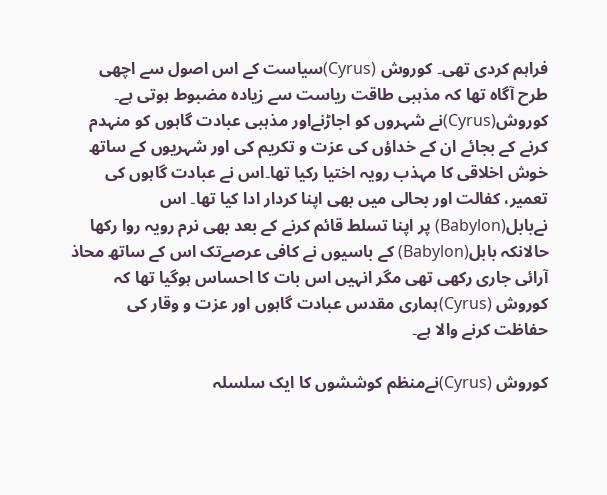فراہم کردی تھی۔ کوروش (Cyrus)سیاست کے اس اصول سے اچھی طرح آگاہ تھا کہ مذہبی طاقت ریاست سے زیادہ مضبوط ہوتی ہے۔ کوروش(Cyrus)نے شہروں کو اجاڑنےاور مذہبی عبادت گاہوں کو منہدم کرنے کے بجائے ان کے خداؤں کی عزت و تکریم کی اور شہریوں کے ساتھ خوش اخلاقی کا مہذب رویہ اختیا رکیا تھا۔اس نے عبادت گاہوں کی تعمیر، کفالت اور بحالی میں بھی اپنا کردار ادا کیا تھا۔ اس نےبابل(Babylon) پر اپنا تسلط قائم کرنے کے بعد بھی نرم رویہ روا رکھا حالانکہ بابل(Babylon) کے باسیوں نے کافی عرصےتک اس کے ساتھ محاذ آرائی جاری رکھی تھی مگر انہیں اس بات کا احساس ہوگیا تھا کہ کوروش (Cyrus)ہماری مقدس عبادت گاہوں اور عزت و وقار کی حفاظت کرنے والا ہے۔

کوروش (Cyrus)نےمنظم کوششوں کا ایک سلسلہ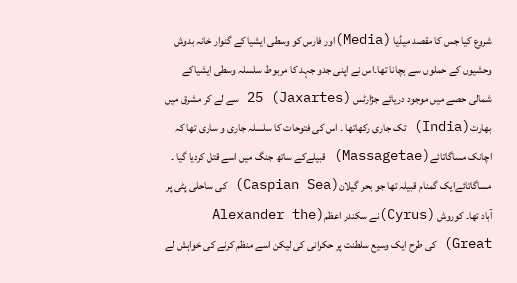شروع کیا جس کا مقصد میڈیا (Media)اور فارس کو وسطی ایشیا کے گنوار خانہ بدوش وحشیوں کے حملوں سے بچانا تھا۔اس نے اپنی جدو جہد کا مربوط سلسلہ وسطی ایشیاکے شمالی حصے میں موجود دریائے جژارٹس (Jaxartes) 25 سے لے کر مشرق میں بھارت(India) تک جاری رکھاتھا ۔ اس کی فتوحات کا سلسلہ جاری و ساری تھا کہ اچانک مساگاتائے(Massagetae) قبیلےکے ساتھ جنگ میں اسے قتل کردیا گیا ۔ مساگاتائےایک گمنام قبیلہ تھا جو بحر گیلان(Caspian Sea) کی ساحلی پٹی پر آباد تھا۔ کوروش (Cyrus)نے سکندر اعظم(Alexander the Great) کی طرح ایک وسیع سلطنت پر حکرانی کی لیکن اسے منظم کرنے کی خواہش لے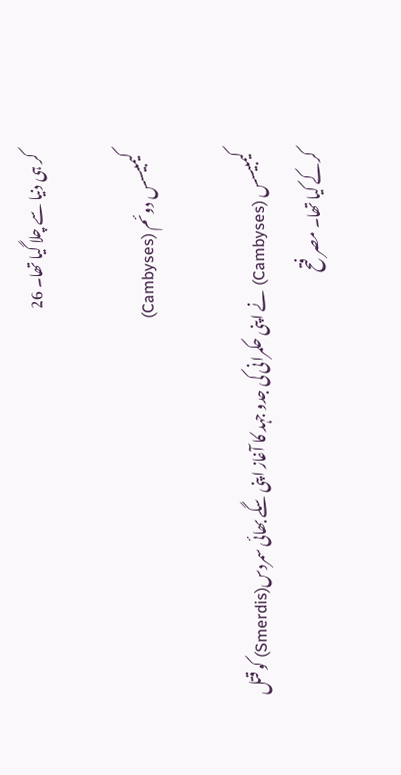کر ہی دنیا سے چلا گیا تھا۔ 26

کیمبیسس دوئم (Cambyses)

کیمبیسس (Cambyses) نے اپنی حکمرانی کی جدو جہد کا آغاز اپنی سگے بھائی سمردس(Smerdis) کو قتل کرکے کیا تھا۔ مصر فتح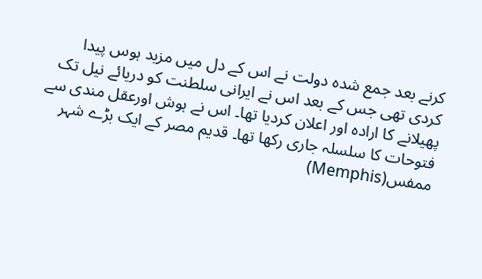کرنے بعد جمع شدہ دولت نے اس کے دل میں مزید ہوس پیدا کردی تھی جس کے بعد اس نے ایرانی سلطنت کو دریائے نیل تک پھیلانے کا ارادہ اور اعلان کردیا تھا۔ اس نے ہوش اورعقل مندی سے فتوحات کا سلسلہ جاری رکھا تھا۔ قدیم مصر کے ایک بڑے شہر ممفس(Memphis)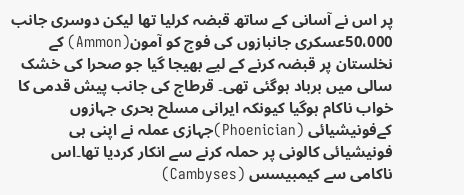پر اس نے آسانی کے ساتھ قبضہ کرلیا تھا لیکن دوسری جانب 50،000عسکری جانبازوں کی فوج کو آمون(Ammon) کے نخلستان پر قبضہ کرنے کے لیے بھیجا گیا جو صحرا کی خشک سالی میں برباد ہوگئی تھی۔ قرطاج کی جانب پیش قدمی کا خواب ناکام ہوگیا کیونکہ ایرانی مسلح بحری جہازوں کےفونیشیائی (Phoenician)جہازی عملہ نے اپنی ہی فونیشیائی کالونی پر حملہ کرنے سے انکار کردیا تھا۔اس ناکامی سے کیمبیسس (Cambyses)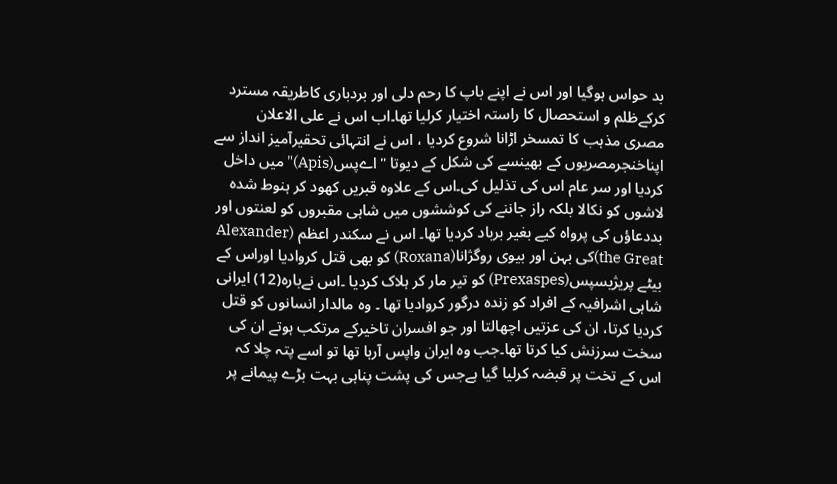بد حواس ہوگیا اور اس نے اپنے باپ کا رحم دلی اور بردباری کاطریقہ مسترد کرکےظلم و استحصال کا راستہ اختیار کرلیا تھا۔اب اس نے علی الاعلان مصری مذہب کا تمسخر اڑانا شروع کردیا ، اس نے انتہائی تحقیرآمیز انداز سے اپناخنجرمصریوں کے بھینسے کی شکل کے دیوتا "اےپس(Apis)" میں داخل کردیا اور سر عام اس کی تذلیل کی۔اس کے علاوہ قبریں کھود کر ہنوط شدہ لاشوں کو نکالا بلکہ راز جاننے کی کوششوں میں شاہی مقبروں کو لعنتوں اور بددعاؤں کی پرواہ کیے بغیر برباد کردیا تھا۔ اس نے سکندر اعظم (Alexander the Great)کی بہن اور بیوی روگژانا(Roxana) کو بھی قتل کروادیا اوراس کے بیٹے پریژیسپس(Prexaspes) کو تیر مار کر ہلاک کردیا ۔اس نےبارہ(12) ایرانی شاہی اشرافیہ کے افراد کو زندہ درگور کروادیا تھا ۔ وہ مالدار انسانوں کو قتل کردیا کرتا، ان کی عزتیں اچھالتا اور جو افسران تاخیرکے مرتکب ہوتے ان کی سخت سرزنش کیا کرتا تھا۔جب وہ ایران واپس آرہا تھا تو اسے پتہ چلا کہ اس کے تخت پر قبضہ کرلیا گیا ہےجس کی پشت پناہی بہت بڑے پیمانے پر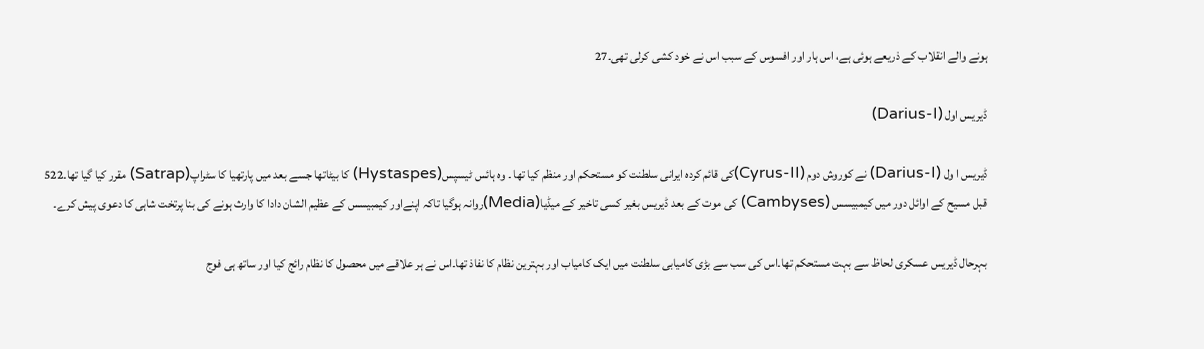ہونے والے انقلاب کے ذریعے ہوئی ہے، اس ہار اور افسوس کے سبب اس نے خود کشی کرلی تھی۔27

ڈیریس اول (Darius-I)

ڈیریس ا ول (Darius-I) نے کوروش دوم (Cyrus-II)کی قائم کردہ ایرانی سلطنت کو مستحکم اور منظم کیا تھا ۔ وہ ہائس ٹیسپس(Hystaspes) کا بیٹاتھا جسے بعد میں پارتھیا کا سٹراپ(Satrap) مقرر کیا گیا تھا۔522 قبل مسیح کے اوائل دور میں کیمبیسس (Cambyses) کی موت کے بعد ڈیریس بغیر کسی تاخیر کے میڈیا(Media)روانہ ہوگیا تاکہ اپنےاور کیمبیسس کے عظیم الشان دادا کا وارث ہونے کی بنا پرتخت شاہی کا دعوی پیش کرے۔

بہرحال ڈیریس عسکری لحاظ سے بہت مستحکم تھا۔اس کی سب سے بڑی کامیابی سلطنت میں ایک کامیاب اور بہترین نظام کا نفاذ تھا۔اس نے ہر علاقے میں محصول کا نظام رائج کیا اور ساتھ ہی فوج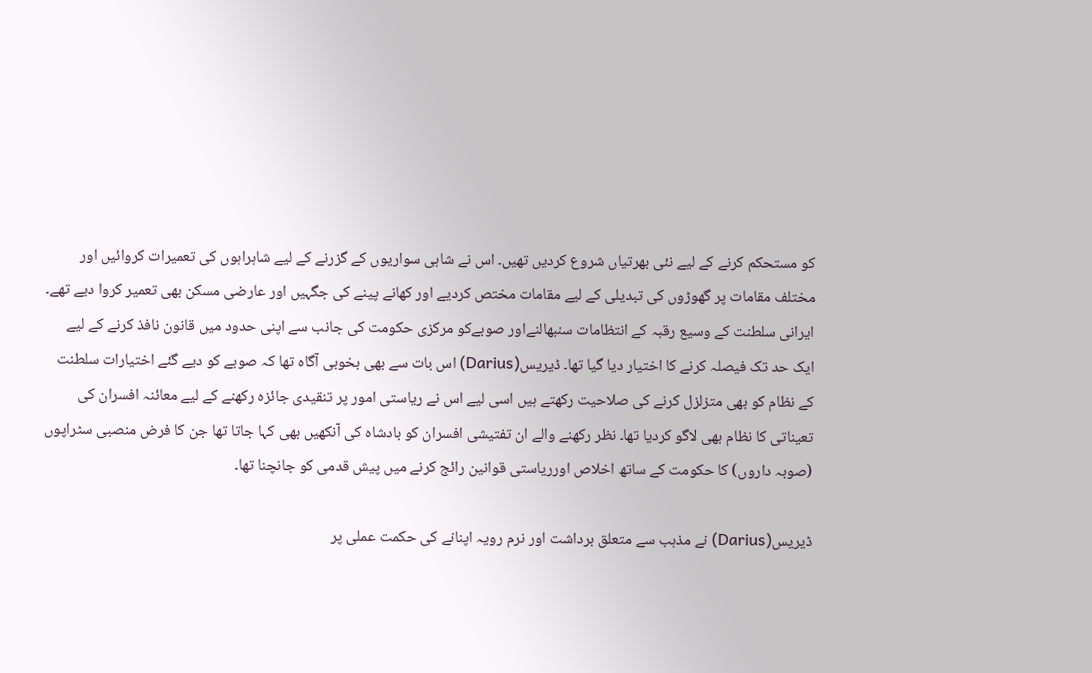کو مستحکم کرنے کے لیے نئی بھرتیاں شروع کردیں تھیں۔ اس نے شاہی سواریوں کے گزرنے کے لیے شاہراہوں کی تعمیرات کروائیں اور مختلف مقامات پر گھوڑوں کی تبدیلی کے لیے مقامات مختص کردیے اور کھانے پینے کی جگہیں اور عارضی مسکن بھی تعمیر کروا دیے تھے۔ ایرانی سلطنت کے وسیع رقبہ کے انتظامات سنبھالنےاور صوبےکو مرکزی حکومت کی جانب سے اپنی حدود میں قانون نافذ کرنے کے لیے ایک حد تک فیصلہ کرنے کا اختیار دیا گیا تھا۔ ڈیریس(Darius) اس بات سے بھی بخوبی آگاہ تھا کہ صوبے کو دیے گئے اختیارات سلطنت کے نظام کو بھی متزلزل کرنے کی صلاحیت رکھتے ہیں اسی لیے اس نے ریاستی امور پر تنقیدی جائزہ رکھنے کے لیے معائنہ افسران کی تعیناتی کا نظام بھی لاگو کردیا تھا۔ نظر رکھنے والے ان تفتیشی افسران کو بادشاہ کی آنکھیں بھی کہا جاتا تھا جن کا فرض منصبی سٹراپوں (صوبہ داروں) کا حکومت کے ساتھ اخلاص اورریاستی قوانین رائج کرنے میں پیش قدمی کو جانچنا تھا۔

ڈیریس(Darius) نے مذہب سے متعلق برداشت اور نرم رویہ اپنانے کی حکمت عملی پر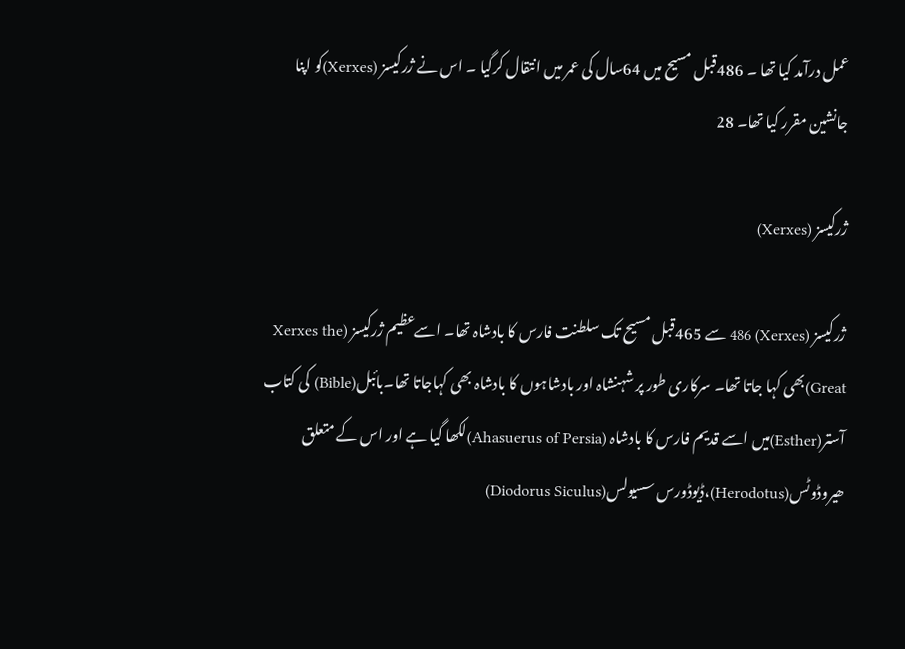عمل درآمد کیا تھا ۔ 486قبل مسیح میں 64سال کی عمر میں انتقال کرگیا ۔ اس نے ژرکیسز (Xerxes)کو اپنا جانشین مقرر کیا تھا۔ 28

ژرکیسز (Xerxes)

ژرکیسز (Xerxes) 486 سے 465قبل مسیح تک سلطنت فارس کا بادشاہ تھا۔ اسےعظیم ژرکیسز (Xerxes the Great)بھی کہا جاتا تھا۔ سرکاری طور پر شہنشاہ اور بادشاہوں کا بادشاہ بھی کہاجاتا تھا۔بائبل(Bible) کی کتاب آستر(Esther)میں اسے قدیم فارس کا بادشاہ (Ahasuerus of Persia)لکھا گیا ہے اور اس کے متعلق ھیروڈوٹس(Herodotus)،ڈیوڈورس سسیولس(Diodorus Siculus)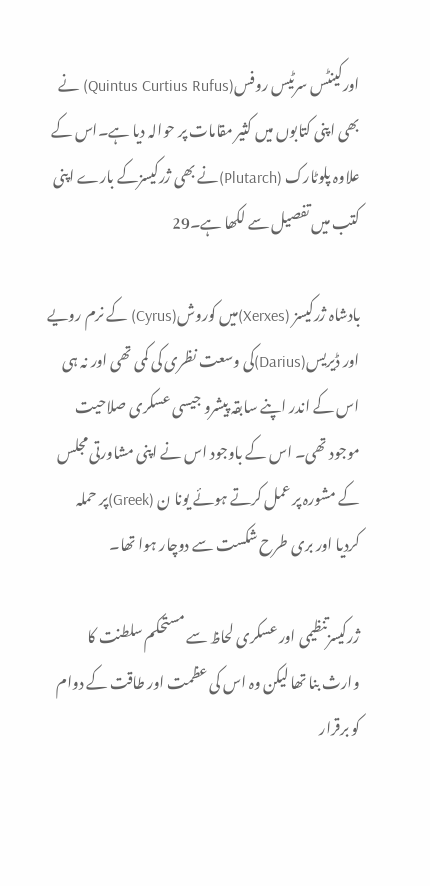اورکینٹس سرٹیس روفس(Quintus Curtius Rufus) نے بھی اپنی کتابوں میں کثیر مقامات پر حوالہ دیا ہے۔اس کے علاوہ پلوٹارک (Plutarch)نے بھی ژرکیسزکے بارے اپنی کتب میں تفصیل سے لکھا ہے۔29

بادشاہ ژرکیسز (Xerxes)میں کوروش(Cyrus) کے نرم رویے اور ڈیریس(Darius)کی وسعت نظری کی کمی تھی اور نہ ہی اس کے اندر اپنے سابقہ پیشرو جیسی عسکری صلاحیت موجود تھی۔ اس کے باوجود اس نے اپنی مشاورتی مجلس کے مشورہ پر عمل کرتے ہوئے یونا ن (Greek)پر حملہ کردیا اور بری طرح شکست سے دوچار ہوا تھا۔

ژرکیسزتنظیمی اور عسکری لحاظ سے مستحکم سلطنت کا وارث بنا تھا لیکن وہ اس کی عظمت اور طاقت کے دوام کو برقرار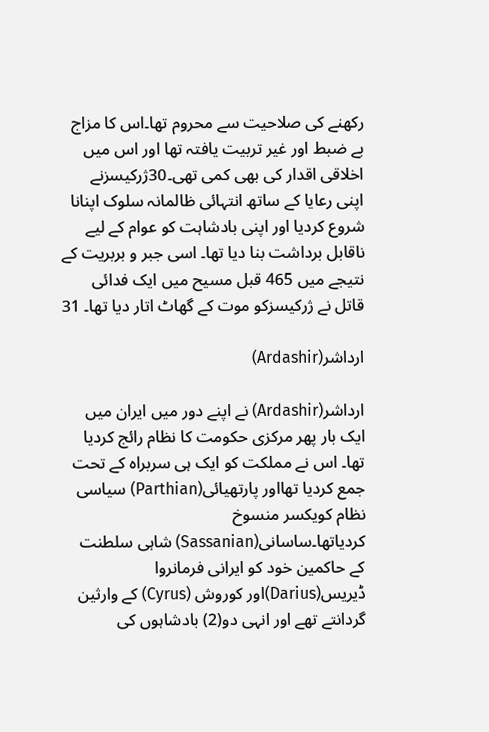رکھنے کی صلاحیت سے محروم تھا۔اس کا مزاج بے ضبط اور غیر تربیت یافتہ تھا اور اس میں اخلاقی اقدار کی بھی کمی تھی۔30ژرکیسزنے اپنی رعایا کے ساتھ انتہائی ظالمانہ سلوک اپنانا شروع کردیا اور اپنی بادشاہت کو عوام کے لیے ناقابل برداشت بنا دیا تھا۔ اسی جبر و بربریت کے نتیجے میں 465 قبل مسیح میں ایک فدائی قاتل نے ژرکیسزکو موت کے گھاٹ اتار دیا تھا۔ 31

ارداشر(Ardashir)

ارداشر(Ardashir) نے اپنے دور میں ایران میں ایک بار پھر مرکزی حکومت کا نظام رائج کردیا تھا۔ اس نے مملکت کو ایک ہی سربراہ کے تحت جمع کردیا تھااور پارتھیائی(Parthian) سیاسی نظام کویکسر منسوخ کردیاتھا۔ساسانی(Sassanian) شاہی سلطنت کے حاکمین خود کو ایرانی فرمانروا ڈیریس(Darius)اور کوروش (Cyrus) کے وارثین گردانتے تھے اور انہی دو(2) بادشاہوں کی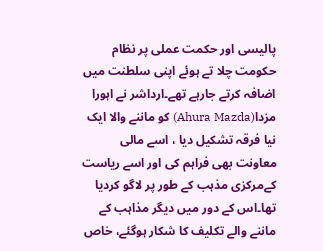پالیسی اور حکمت عملی پر نظام حکومت چلا تے ہوئے اپنی سلطنت میں اضافہ کرتے جارہے تھے۔ارداشر نے اہورا مزدا(Ahura Mazda) کو ماننے والا ایک نیا فرقہ تشکیل دیا ، اسے مالی معاونت بھی فراہم کی اور اسے ریاست کےمرکزی مذہب کے طور پر لاگو کردیا تھا۔اس کے دور میں دیگر مذاہب کے ماننے والے تکلیف کا شکار ہوگئے، خاص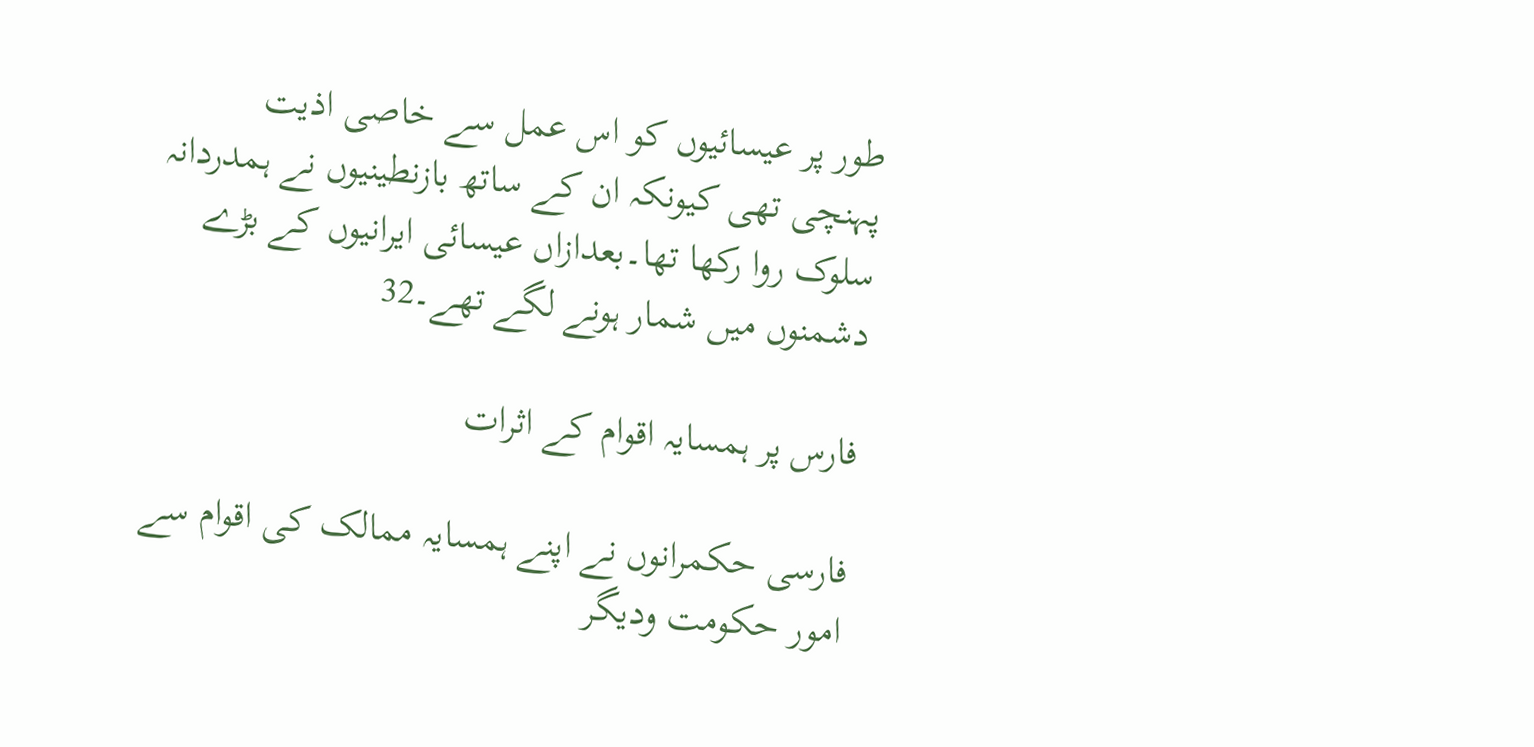طور پر عیسائیوں کو اس عمل سے خاصی اذیت پہنچی تھی کیونکہ ان کے ساتھ بازنطینیوں نے ہمدردانہ سلوک روا رکھا تھا۔بعدازاں عیسائی ایرانیوں کے بڑے دشمنوں میں شمار ہونے لگے تھے۔32

فارس پر ہمسایہ اقوام کے اثرات

فارسی حکمرانوں نے اپنے ہمسایہ ممالک کی اقوام سے امور حکومت ودیگر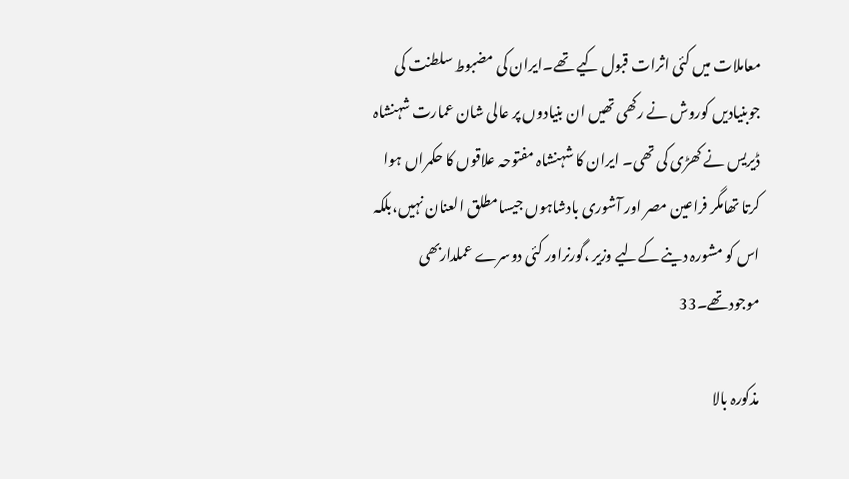معاملات میں کئی اثرات قبول کیے تھے۔ایران کی مضبوط سلطنت کی جوبنیادیں کوروش نے رکھی تھیں ان بنیادوں پر عالی شان عمارت شہنشاہ ڈیریس نے کھڑی کی تھی۔ ایران کا شہنشاہ مفتوحہ علاقوں کا حکمراں ہوا کرتا تھامگر فراعین مصر اور آشوری بادشاہوں جیسامطلق العنان نہیں،بلکہ اس کو مشورہ دینے کےلیے وزیر ،گورنراور کئی دوسرے عملداربھی موجودتھے۔33

مذکورہ بالا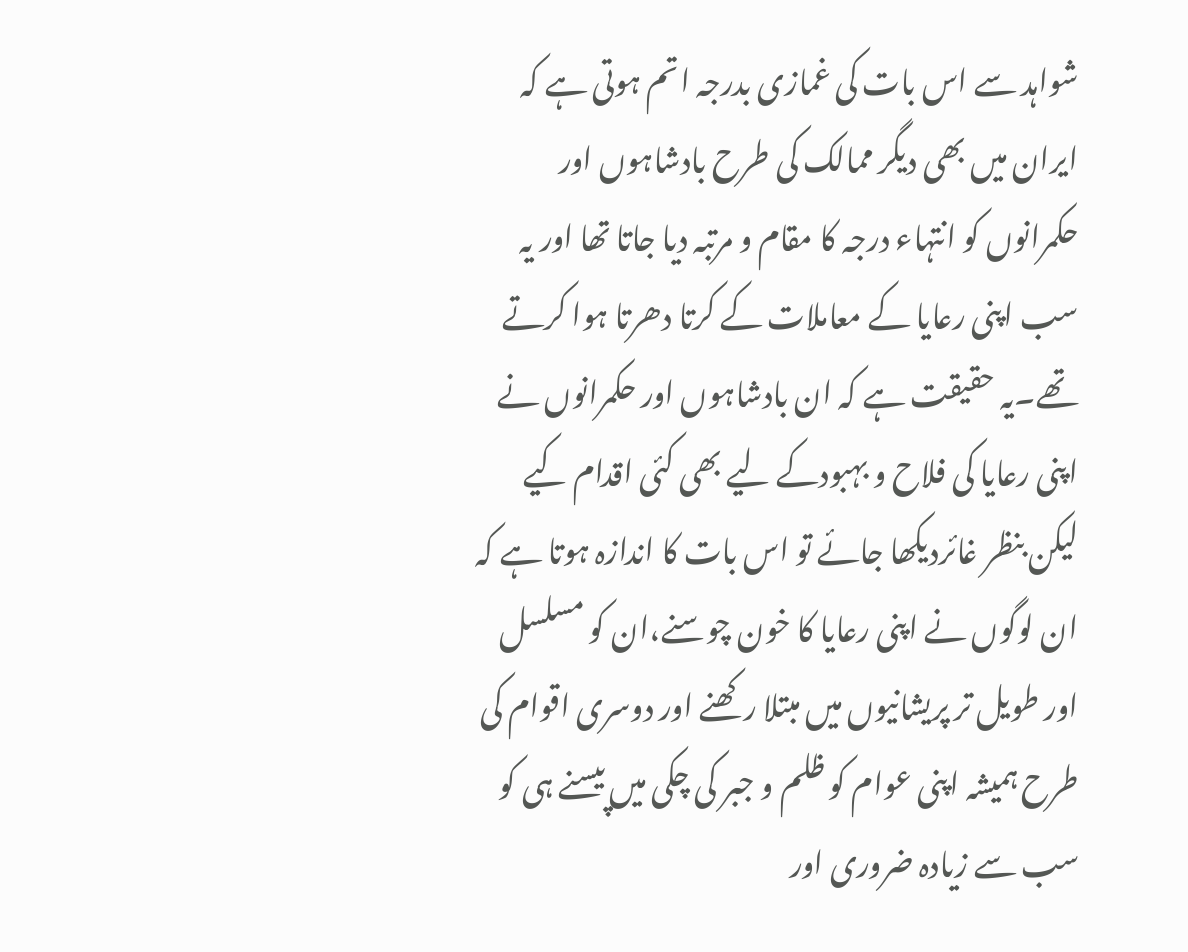شواہد سے اس بات کی غمازی بدرجہ اتم ہوتی ہے کہ ایران میں بھی دیگر ممالک کی طرح بادشاہوں اور حکمرانوں کو انتہاء درجہ کا مقام و مرتبہ دیا جاتا تھا اور یہ سب اپنی رعایا کے معاملات کے کرتا دھرتا ہوا کرتے تھے۔یہ حقیقت ہے کہ ان بادشاہوں اور حکمرانوں نے اپنی رعایا کی فلاح و بہبودکے لیے بھی کئی اقدام کیے لیکن بنظر غائردیکھا جائے تو اس بات کا اندازہ ہوتا ہے کہ ان لوگوں نے اپنی رعایا کا خون چوسنے،ان کو مسلسل اور طویل تر پریشانیوں میں مبتلا رکھنے اور دوسری اقوام کی طرح ہمیشہ اپنی عوام کو ظلم و جبر کی چکی میں پیسنے ہی کو سب سے زیادہ ضروری اور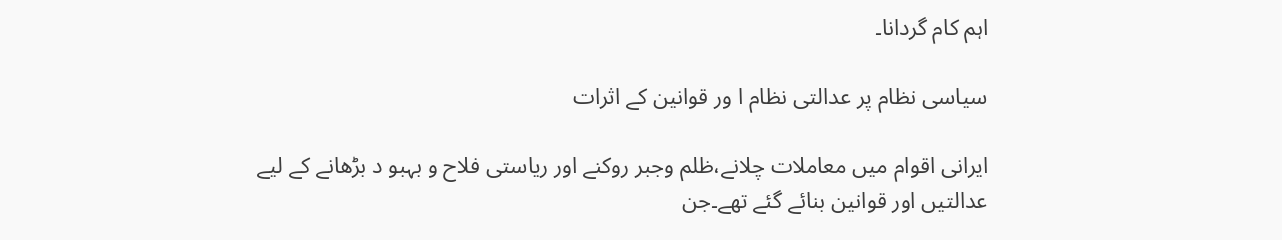اہم کام گردانا۔

سیاسی نظام پر عدالتی نظام ا ور قوانین کے اثرات

ایرانی اقوام میں معاملات چلانے،ظلم وجبر روکنے اور ریاستی فلاح و بہبو د بڑھانے کے لیے عدالتیں اور قوانین بنائے گئے تھے۔جن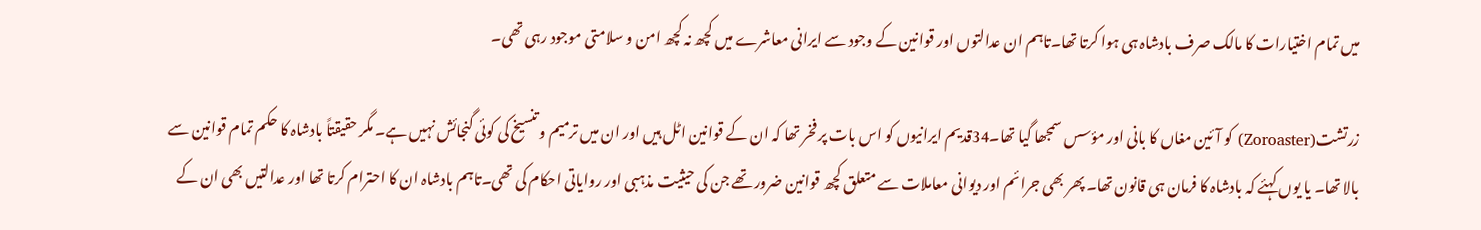میں تمام اختیارات کا مالک صرف بادشاہ ہی ہوا کرتا تھا۔تاہم ان عدالتوں اور قوانین کے وجود سے ایرانی معاشرے میں کچھ نہ کچھ امن و سلامتی موجود رہی تھی۔

زرتشت(Zoroaster) کو آئین مغاں کا بانی اور مؤسس سمجھا گیا تھا۔34قدیم ایرانیوں کو اس بات پر فخر تھا کہ ان کے قوانین اٹل ہیں اور ان میں ترمیم و تنسیخ کی کوئی گنجائش نہیں ہے۔ مگر حقیقتاً بادشاہ کا حکم تمام قوانین سے بالا تھا۔ یا یوں کہئے کہ بادشاہ کا فرمان ہی قانون تھا۔ پھر بھی جرائم اور دیوانی معاملات سے متعلق کچھ قوانین ضرور تھے جن کی حیثیت مذہبی اور روایاتی احکام کی تھی۔تاہم بادشاہ ان کا احترام کرتا تھا اور عدالتیں بھی ان کے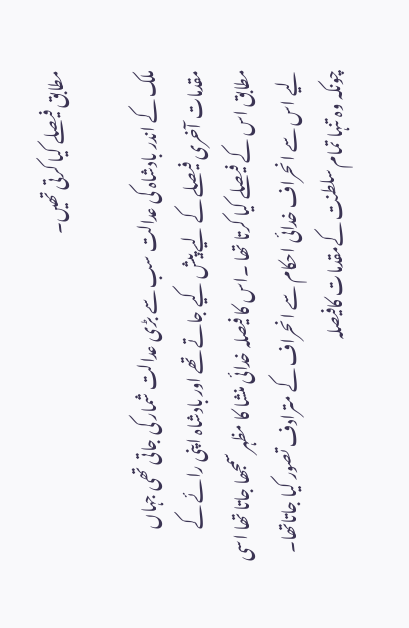مطابق فیصلے کیا کرتی تھیں۔

ملک کے اندر بادشاہ کی عدالت سب سے بڑی عدالت شمار کی جاتی تھی جہاں مقدمات آخری فیصلے کے لیے پیش کیے جاتے تھے اور بادشاہ اپنی رائے کے مطابق اس کے فیصلے کیا کرتا تھا ۔اس کا فیصلہ خدائی منشا کا مظہر سمجھا جاتا تھا اسی لیے اس سے انحراف خدائی احکام سے انحراف کے مترادف تصور کیا جاتاتھا۔ چونکہ وہ تنہا تمام سلطنت کےمقدمات کافیصلہ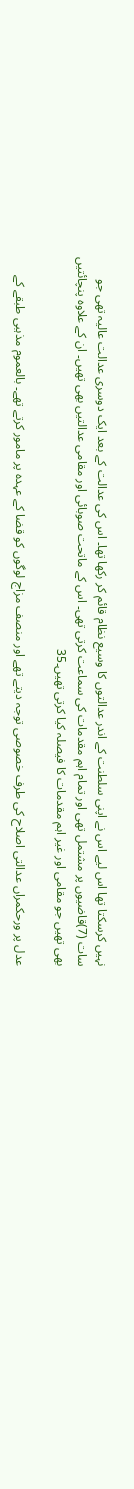نہیں کرسکتا تھا اس لیے اس نے اپنی سلطنت کے اندر عدالتوں کا وسیع نظام قائم کر رکھا تھا۔ اس کی عدالت کے بعد ایک دوسری عدالت عالیہ تھی جو سات (7)قاضیوں پر مشتمل تھی اور تمام اہم مقدمات کی سماعت کرتی تھی۔ اس کے ماتحت صوبائی اور مقامی عدالتیں بھی تھیں۔ ان کے علاوہ پنچائتیں بھی تھیں جو مقامی اور غیر اہم مقدمات کا فیصلہ کیا کرتی تھیں۔35

عدل پر ورحکمراں عدالتی اصلاح کی طرف خصوصی توجہ دیتے تھے اور منصف مزاج لوگوں کو قضا کے عہدہ پر مامور کرتے تھے۔ بالعموم مذہبی طبقے کے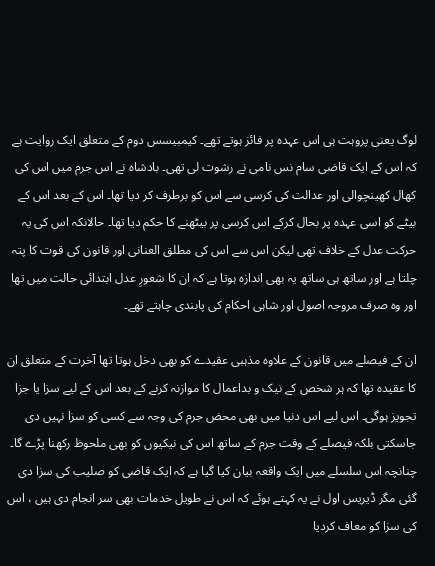لوگ یعنی پروہت ہی اس عہدہ پر فائز ہوتے تھے۔ کیمبیسس دوم کے متعلق ایک روایت ہے کہ اس کے ایک قاضی سام نس نامی نے رشوت لی تھی۔ بادشاہ نے اس جرم میں اس کی کھال کھینچوالی اور عدالت کی کرسی سے اس کو برطرف کر دیا تھا۔ اس کے بعد اس کے بیٹے کو اسی عہدہ پر بحال کرکے اس کرسی پر بیٹھنے کا حکم دیا تھا۔ حالانکہ اس کی یہ حرکت عدل کے خلاف تھی لیکن اس سے اس کی مطلق العنانی اور قانون کی قوت کا پتہ چلتا ہے اور ساتھ ہی ساتھ یہ بھی اندازہ ہوتا ہے کہ ان کا شعورِ عدل ابتدائی حالت میں تھا اور وہ صرف مروجہ اصول اور شاہی احکام کی پابندی چاہتے تھے۔

ان کے فیصلے میں قانون کے علاوہ مذہبی عقیدے کو بھی دخل ہوتا تھا آخرت کے متعلق ان کا عقیدہ تھا کہ ہر شخص کے نیک و بداعمال کا موازنہ کرنے کے بعد اس کے لیے سزا یا جزا تجویز ہوگی۔ اس لیے اس دنیا میں بھی محض جرم کی وجہ سے کسی کو سزا نہیں دی جاسکتی بلکہ فیصلے کے وقت جرم کے ساتھ اس کی نیکیوں کو بھی ملحوظ رکھنا پڑے گا۔ چنانچہ اس سلسلے میں ایک واقعہ بیان کیا گیا ہے کہ ایک قاضی کو صلیب کی سزا دی گئی مگر ڈیریس اول نے یہ کہتے ہوئے کہ اس نے طویل خدمات بھی سر انجام دی ہیں ، اس کی سزا کو معاف کردیا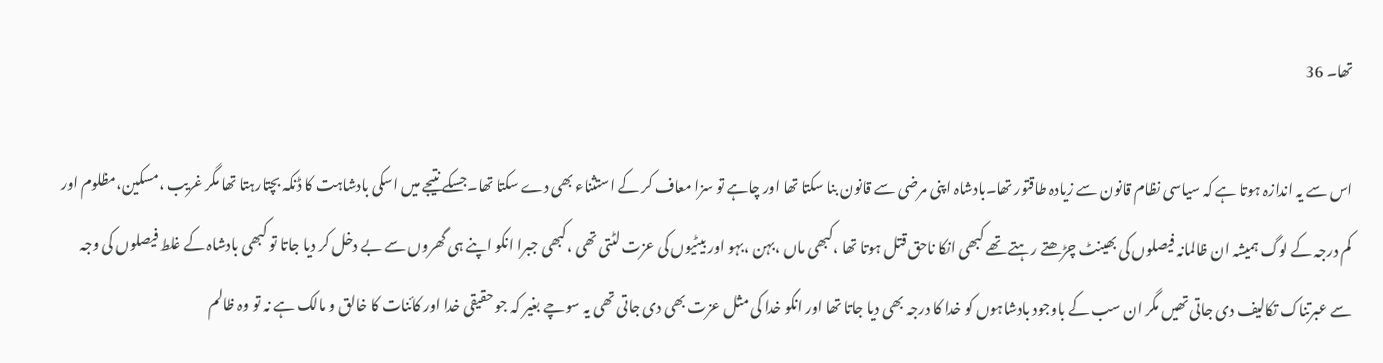تھا۔ 36

اس سے یہ اندازہ ہوتا ہے کہ سیاسی نظام قانون سے زیادہ طاقتور تھا۔بادشاہ اپنی مرضی سے قانون بنا سکتا تھا اور چاہے تو سزا معاف کر کے استثناء بھی دے سکتا تھا۔جسکے نتیجے میں اسکی بادشاہت کا ڈنکہ بچتارہتا تھا مگر غریب ،مسکین،مظلوم اور کم درجہ کے لوگ ہمیشہ ان ظالمانہ فیصلوں کی بھینٹ چڑھتے رہتے تھے کبھی انکا ناحق قتل ہوتا تھا ،کبھی ماں ،بہن ،بہو اور بیٹیوں کی عزت لٹتی تھی ،کبھی جبرا انکو اپنے ہی گھروں سے بے دخل کر دیا جاتا تو کبھی بادشاہ کے غلط فیصلوں کی وجہ سے عبرتناک تکالیف دی جاتی تھیں مگر ان سب کے باوجود بادشاہوں کو خدا کا درجہ بھی دیا جاتا تھا اور انکو خدا کی مثل عزت بھی دی جاتی تھی یہ سوچے بغیر کہ جو حقیقی خدا اور کائنات کا خالق و مالک ہے نہ تو وہ ظالم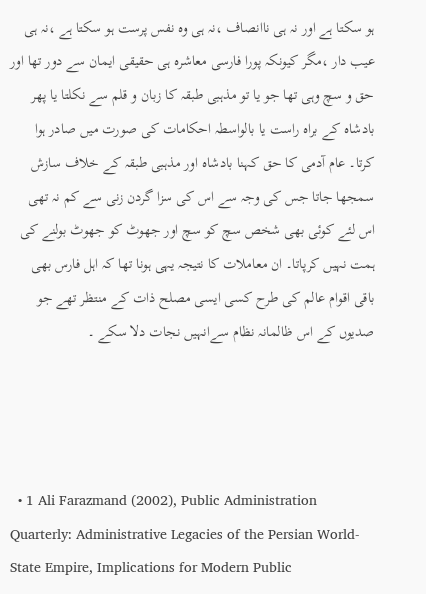ہو سکتا ہے اور نہ ہی ناانصاف ،نہ ہی وہ نفس پرست ہو سکتا ہے ،نہ ہی عیب دار ،مگر کیونکہ پورا فارسی معاشرہ ہی حقیقی ایمان سے دور تھا اور حق و سچ وہی تھا جو یا تو مذہبی طبقہ کا زبان و قلم سے نکلتا یا پھر بادشاہ کے براہ راست یا بالواسطہ احکامات کی صورت میں صادر ہوا کرتا۔ عام آدمی کا حق کہنا بادشاہ اور مذہبی طبقہ کے خلاف سازش سمجھا جاتا جس کی وجہ سے اس کی سزا گردن زنی سے کم نہ تھی اس لئے کوئی بھی شخص سچ کو سچ اور جھوٹ کو جھوٹ بولنے کی ہمت نہیں کرپاتا۔ ان معاملات کا نتیجہ یہی ہونا تھا کہ اہل فارس بھی باقی اقوام عالم کی طرح کسی ایسی مصلح ذات کے منتظر تھے جو صدیوں کے اس ظالمانہ نظام سےانہیں نجات دلا سکے ۔




  • 1 Ali Farazmand (2002), Public Administration Quarterly: Administrative Legacies of the Persian World-State Empire, Implications for Modern Public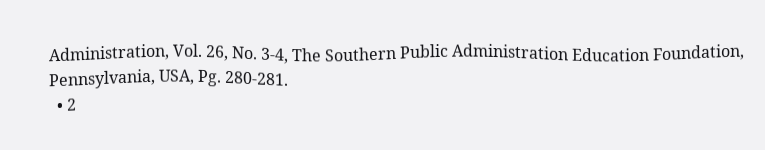Administration, Vol. 26, No. 3-4, The Southern Public Administration Education Foundation, Pennsylvania, USA, Pg. 280-281.
  • 2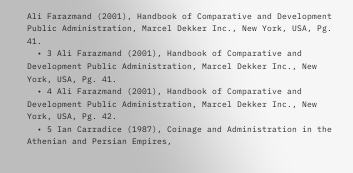Ali Farazmand (2001), Handbook of Comparative and Development Public Administration, Marcel Dekker Inc., New York, USA, Pg. 41.
  • 3 Ali Farazmand (2001), Handbook of Comparative and Development Public Administration, Marcel Dekker Inc., New York, USA, Pg. 41.
  • 4 Ali Farazmand (2001), Handbook of Comparative and Development Public Administration, Marcel Dekker Inc., New York, USA, Pg. 42.
  • 5 Ian Carradice (1987), Coinage and Administration in the Athenian and Persian Empires,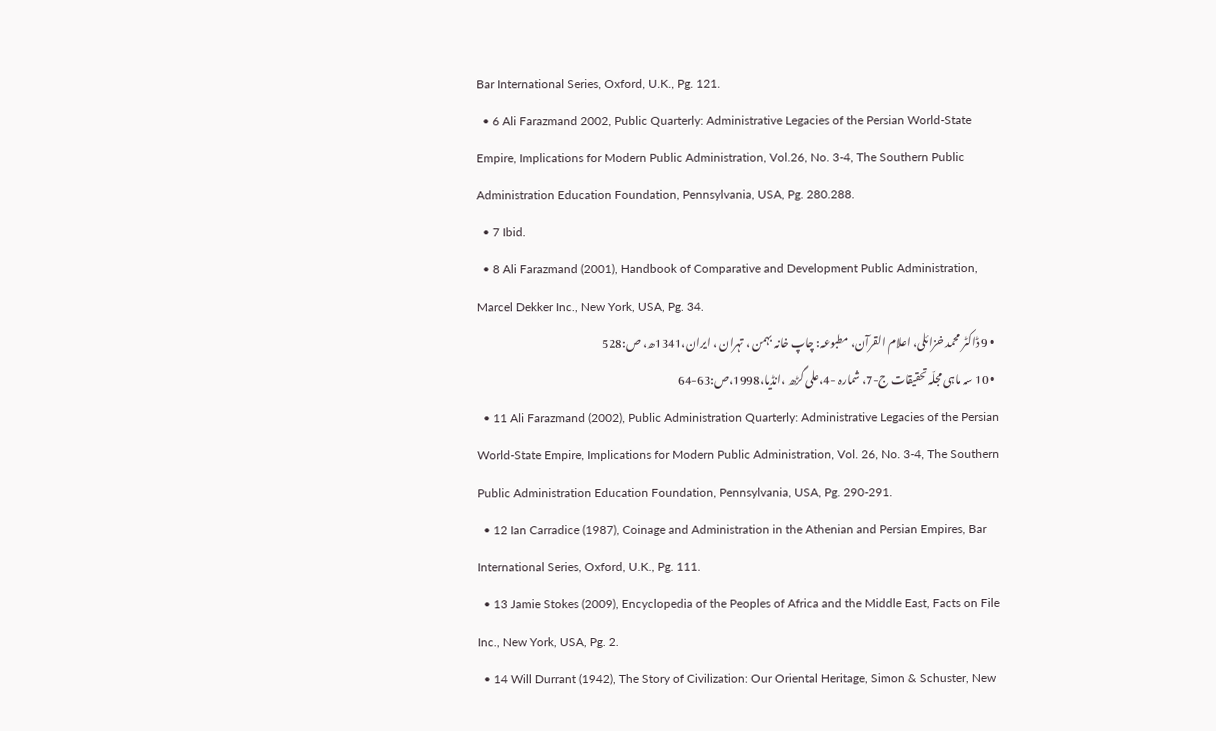Bar International Series, Oxford, U.K., Pg. 121.
  • 6 Ali Farazmand 2002, Public Quarterly: Administrative Legacies of the Persian World-State Empire, Implications for Modern Public Administration, Vol.26, No. 3-4, The Southern Public Administration Education Foundation, Pennsylvania, USA, Pg. 280.288.
  • 7 Ibid.
  • 8 Ali Farazmand (2001), Handbook of Comparative and Development Public Administration, Marcel Dekker Inc., New York, USA, Pg. 34.
  • 9 ڈاکٹر محمد خزائلی، اعلام القرآن، مطبوعہ: چاپ خانہ بہمن ، تہران ، ایران،1341ھ، ص:528
  • 10 سہ ماہی مجلّہ تحقیقات ج-7، شمارہ -4،علی گڑھ ،انڈیا،1998،ص:63-64
  • 11 Ali Farazmand (2002), Public Administration Quarterly: Administrative Legacies of the Persian World-State Empire, Implications for Modern Public Administration, Vol. 26, No. 3-4, The Southern Public Administration Education Foundation, Pennsylvania, USA, Pg. 290-291.
  • 12 Ian Carradice (1987), Coinage and Administration in the Athenian and Persian Empires, Bar International Series, Oxford, U.K., Pg. 111.
  • 13 Jamie Stokes (2009), Encyclopedia of the Peoples of Africa and the Middle East, Facts on File Inc., New York, USA, Pg. 2.
  • 14 Will Durrant (1942), The Story of Civilization: Our Oriental Heritage, Simon & Schuster, New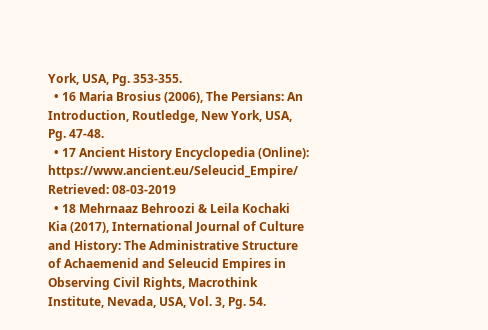York, USA, Pg. 353-355.
  • 16 Maria Brosius (2006), The Persians: An Introduction, Routledge, New York, USA, Pg. 47-48.
  • 17 Ancient History Encyclopedia (Online): https://www.ancient.eu/Seleucid_Empire/ Retrieved: 08-03-2019
  • 18 Mehrnaaz Behroozi & Leila Kochaki Kia (2017), International Journal of Culture and History: The Administrative Structure of Achaemenid and Seleucid Empires in Observing Civil Rights, Macrothink Institute, Nevada, USA, Vol. 3, Pg. 54.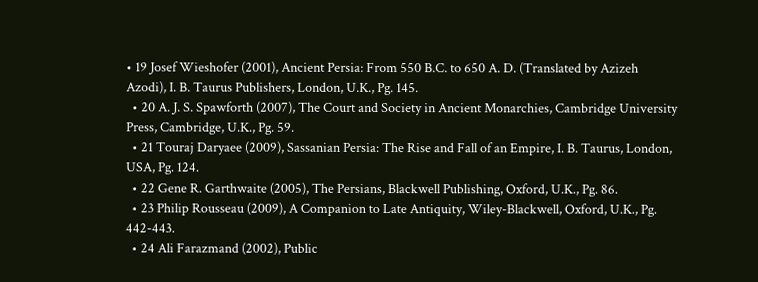• 19 Josef Wieshofer (2001), Ancient Persia: From 550 B.C. to 650 A. D. (Translated by Azizeh Azodi), I. B. Taurus Publishers, London, U.K., Pg. 145.
  • 20 A. J. S. Spawforth (2007), The Court and Society in Ancient Monarchies, Cambridge University Press, Cambridge, U.K., Pg. 59.
  • 21 Touraj Daryaee (2009), Sassanian Persia: The Rise and Fall of an Empire, I. B. Taurus, London, USA, Pg. 124.
  • 22 Gene R. Garthwaite (2005), The Persians, Blackwell Publishing, Oxford, U.K., Pg. 86.
  • 23 Philip Rousseau (2009), A Companion to Late Antiquity, Wiley-Blackwell, Oxford, U.K., Pg. 442-443.
  • 24 Ali Farazmand (2002), Public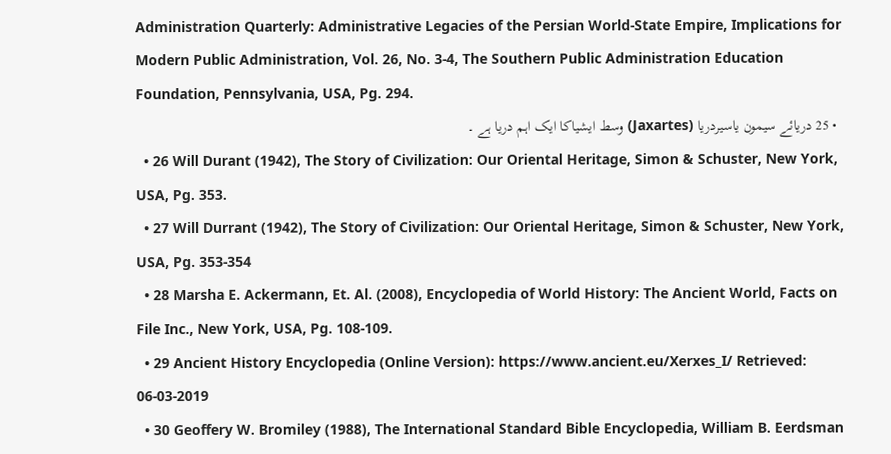Administration Quarterly: Administrative Legacies of the Persian World-State Empire, Implications for Modern Public Administration, Vol. 26, No. 3-4, The Southern Public Administration Education Foundation, Pennsylvania, USA, Pg. 294.
  • 25 دریائے سیمون یاسیردریا (Jaxartes) وسط ایشیاکا ایک اہم دریا ہے ۔
  • 26 Will Durant (1942), The Story of Civilization: Our Oriental Heritage, Simon & Schuster, New York, USA, Pg. 353.
  • 27 Will Durrant (1942), The Story of Civilization: Our Oriental Heritage, Simon & Schuster, New York, USA, Pg. 353-354
  • 28 Marsha E. Ackermann, Et. Al. (2008), Encyclopedia of World History: The Ancient World, Facts on File Inc., New York, USA, Pg. 108-109.
  • 29 Ancient History Encyclopedia (Online Version): https://www.ancient.eu/Xerxes_I/ Retrieved: 06-03-2019
  • 30 Geoffery W. Bromiley (1988), The International Standard Bible Encyclopedia, William B. Eerdsman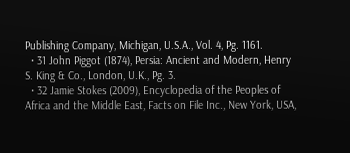Publishing Company, Michigan, U.S.A., Vol. 4, Pg. 1161.
  • 31 John Piggot (1874), Persia: Ancient and Modern, Henry S. King & Co., London, U.K., Pg. 3.
  • 32 Jamie Stokes (2009), Encyclopedia of the Peoples of Africa and the Middle East, Facts on File Inc., New York, USA,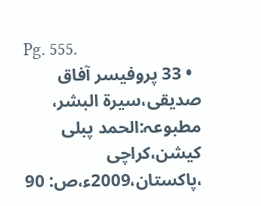Pg. 555.
  • 33 پروفیسر آفاق صدیقی،سیرۃ البشر، مطبوعہ:الحمد پبلی کیشن،کراچی ،پاکستان،2009ء،ص: 90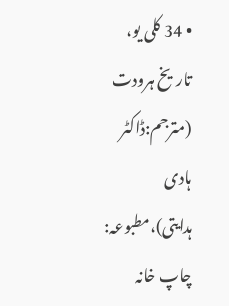• 34 کلی یو، تاریخ ہرودت (مترجم:ڈاکٹر ہادی ہدایتی)،مطبوعہ: چاپ خانہ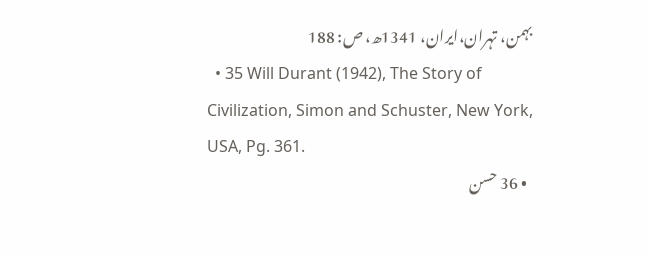بہمن، تہران،ایران، 1341ھ، ص: 188
  • 35 Will Durant (1942), The Story of Civilization, Simon and Schuster, New York, USA, Pg. 361.
  • 36 حسن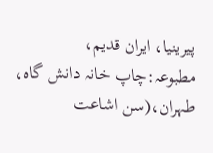پیرینیا، ایران قدیم، مطبوعہ:چاپ خانہ دانش گاہ، طہران،(سن اشاعت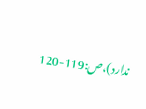ندارد)،ص:119-120